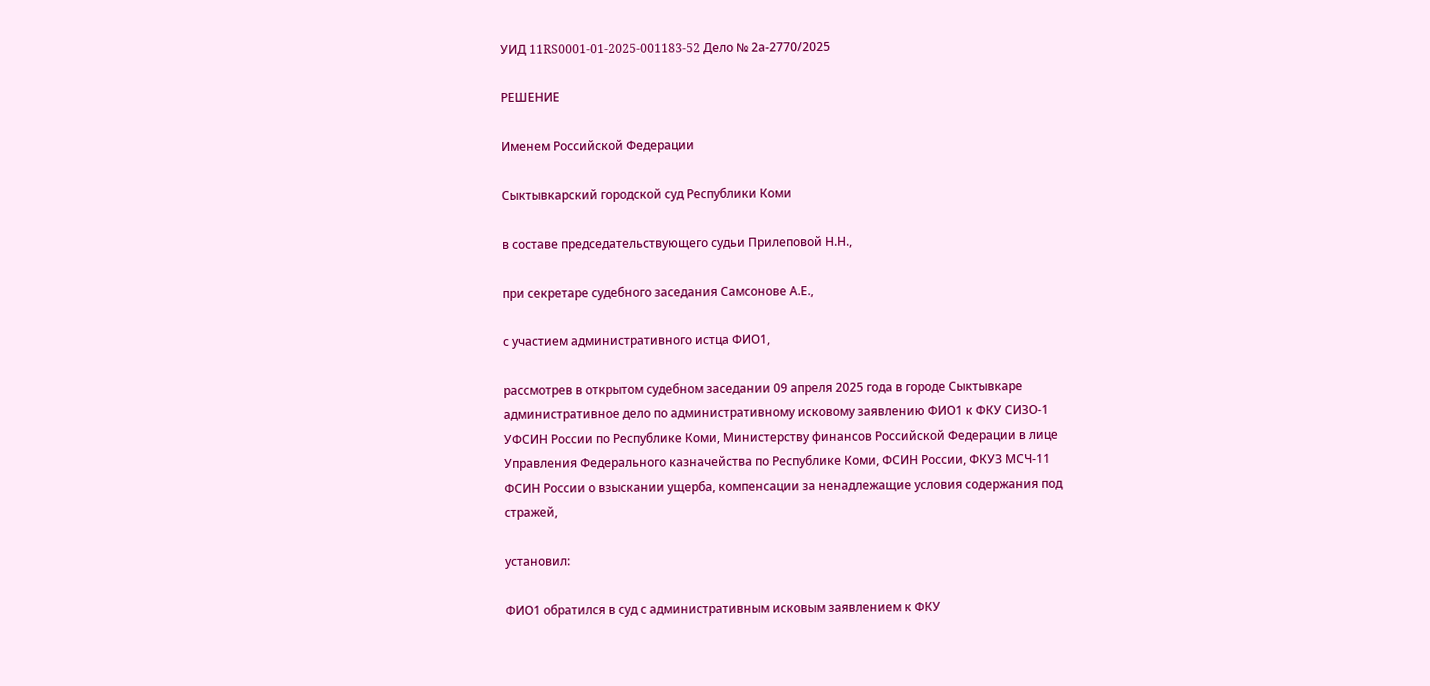УИД 11RS0001-01-2025-001183-52 Дело № 2а-2770/2025

РЕШЕНИЕ

Именем Российской Федерации

Сыктывкарский городской суд Республики Коми

в составе председательствующего судьи Прилеповой Н.Н.,

при секретаре судебного заседания Самсонове А.Е.,

с участием административного истца ФИО1,

рассмотрев в открытом судебном заседании 09 апреля 2025 года в городе Сыктывкаре административное дело по административному исковому заявлению ФИО1 к ФКУ СИЗО-1 УФСИН России по Республике Коми, Министерству финансов Российской Федерации в лице Управления Федерального казначейства по Республике Коми, ФСИН России, ФКУЗ МСЧ-11 ФСИН России о взыскании ущерба, компенсации за ненадлежащие условия содержания под стражей,

установил:

ФИО1 обратился в суд с административным исковым заявлением к ФКУ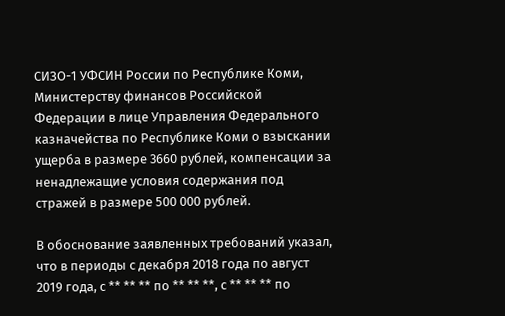СИЗО-1 УФСИН России по Республике Коми, Министерству финансов Российской Федерации в лице Управления Федерального казначейства по Республике Коми о взыскании ущерба в размере 3660 рублей, компенсации за ненадлежащие условия содержания под стражей в размере 500 000 рублей.

В обоснование заявленных требований указал, что в периоды с декабря 2018 года по август 2019 года, с ** ** ** по ** ** **, с ** ** ** по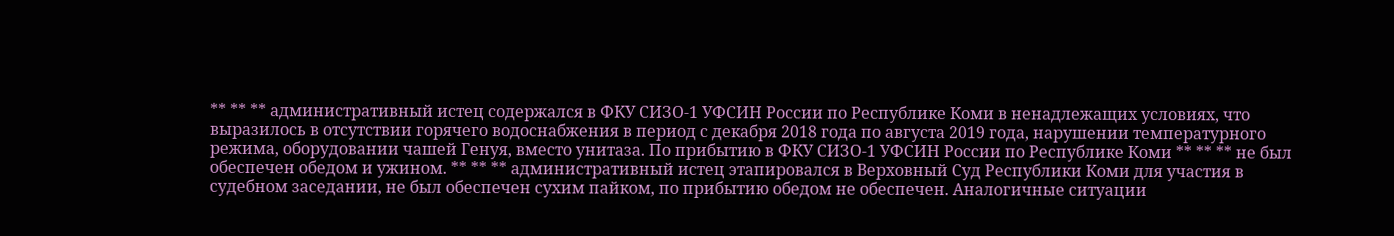** ** ** административный истец содержался в ФКУ СИЗО-1 УФСИН России по Республике Коми в ненадлежащих условиях, что выразилось в отсутствии горячего водоснабжения в период с декабря 2018 года по августа 2019 года, нарушении температурного режима, оборудовании чашей Генуя, вместо унитаза. По прибытию в ФКУ СИЗО-1 УФСИН России по Республике Коми ** ** ** не был обеспечен обедом и ужином. ** ** ** административный истец этапировался в Верховный Суд Республики Коми для участия в судебном заседании, не был обеспечен сухим пайком, по прибытию обедом не обеспечен. Аналогичные ситуации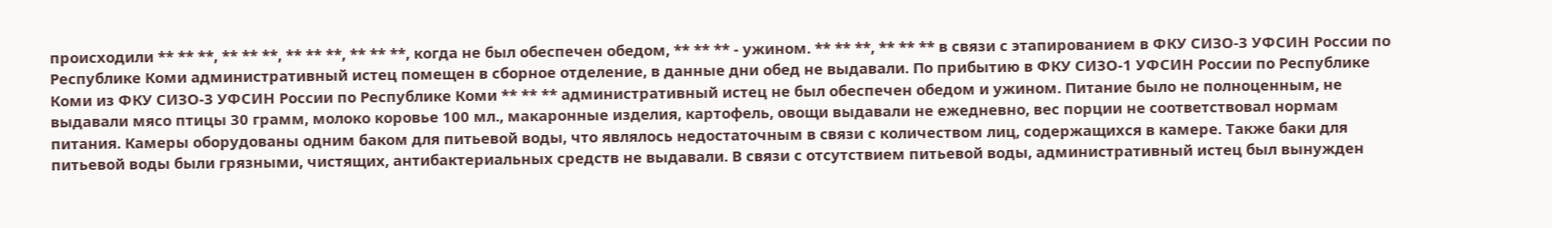происходили ** ** **, ** ** **, ** ** **, ** ** **, когда не был обеспечен обедом, ** ** ** - ужином. ** ** **, ** ** ** в связи с этапированием в ФКУ СИЗО-3 УФСИН России по Республике Коми административный истец помещен в сборное отделение, в данные дни обед не выдавали. По прибытию в ФКУ СИЗО-1 УФСИН России по Республике Коми из ФКУ СИЗО-3 УФСИН России по Республике Коми ** ** ** административный истец не был обеспечен обедом и ужином. Питание было не полноценным, не выдавали мясо птицы 30 грамм, молоко коровье 100 мл., макаронные изделия, картофель, овощи выдавали не ежедневно, вес порции не соответствовал нормам питания. Камеры оборудованы одним баком для питьевой воды, что являлось недостаточным в связи с количеством лиц, содержащихся в камере. Также баки для питьевой воды были грязными, чистящих, антибактериальных средств не выдавали. В связи с отсутствием питьевой воды, административный истец был вынужден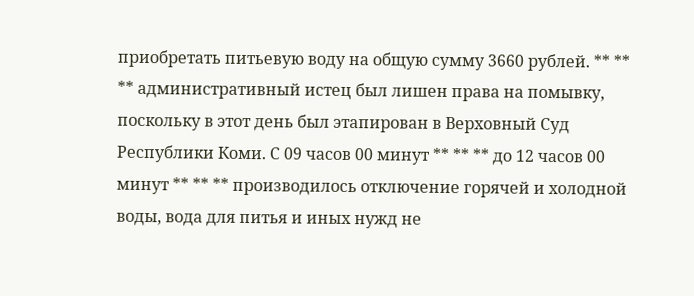приобретать питьевую воду на общую сумму 3660 рублей. ** ** ** административный истец был лишен права на помывку, поскольку в этот день был этапирован в Верховный Суд Республики Коми. С 09 часов 00 минут ** ** ** до 12 часов 00 минут ** ** ** производилось отключение горячей и холодной воды, вода для питья и иных нужд не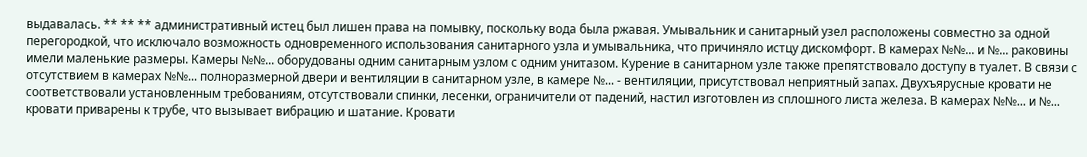выдавалась. ** ** ** административный истец был лишен права на помывку, поскольку вода была ржавая. Умывальник и санитарный узел расположены совместно за одной перегородкой, что исключало возможность одновременного использования санитарного узла и умывальника, что причиняло истцу дискомфорт. В камерах №№... и №... раковины имели маленькие размеры. Камеры №№... оборудованы одним санитарным узлом с одним унитазом. Курение в санитарном узле также препятствовало доступу в туалет. В связи с отсутствием в камерах №№... полноразмерной двери и вентиляции в санитарном узле, в камере №... - вентиляции, присутствовал неприятный запах. Двухъярусные кровати не соответствовали установленным требованиям, отсутствовали спинки, лесенки, ограничители от падений, настил изготовлен из сплошного листа железа. В камерах №№... и №... кровати приварены к трубе, что вызывает вибрацию и шатание. Кровати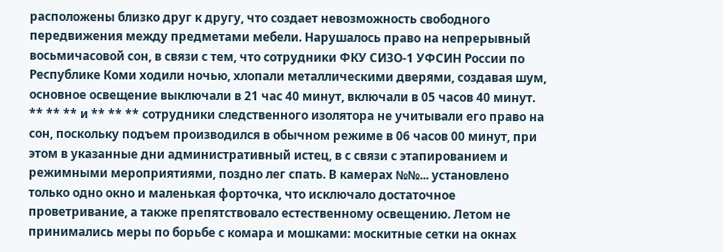расположены близко друг к другу, что создает невозможность свободного передвижения между предметами мебели. Нарушалось право на непрерывный восьмичасовой сон, в связи с тем, что сотрудники ФКУ СИЗО-1 УФСИН России по Республике Коми ходили ночью, хлопали металлическими дверями, создавая шум, основное освещение выключали в 21 час 40 минут, включали в 05 часов 40 минут. ** ** ** и ** ** ** сотрудники следственного изолятора не учитывали его право на сон, поскольку подъем производился в обычном режиме в 06 часов 00 минут, при этом в указанные дни административный истец, в с связи с этапированием и режимными мероприятиями, поздно лег спать. В камерах №№... установлено только одно окно и маленькая форточка, что исключало достаточное проветривание, а также препятствовало естественному освещению. Летом не принимались меры по борьбе с комара и мошками: москитные сетки на окнах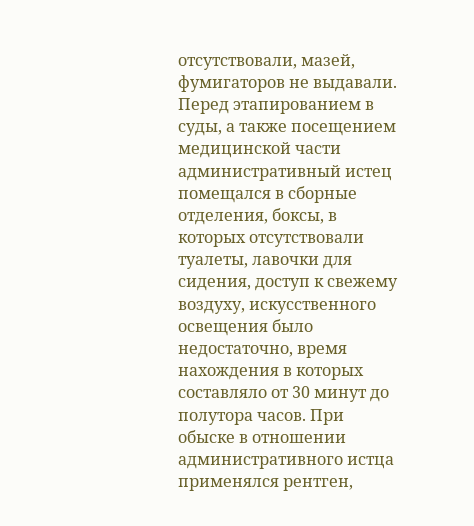отсутствовали, мазей, фумигаторов не выдавали. Перед этапированием в суды, а также посещением медицинской части административный истец помещался в сборные отделения, боксы, в которых отсутствовали туалеты, лавочки для сидения, доступ к свежему воздуху, искусственного освещения было недостаточно, время нахождения в которых составляло от 30 минут до полутора часов. При обыске в отношении административного истца применялся рентген,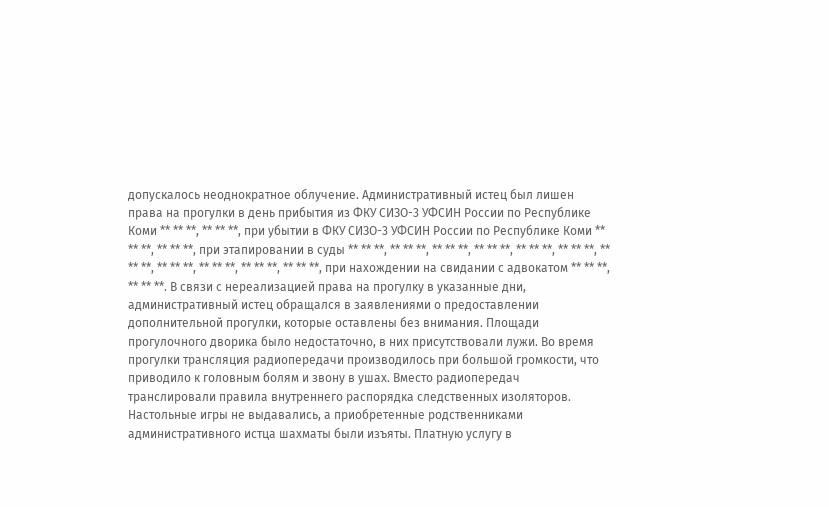допускалось неоднократное облучение. Административный истец был лишен права на прогулки в день прибытия из ФКУ СИЗО-3 УФСИН России по Республике Коми ** ** **, ** ** **, при убытии в ФКУ СИЗО-3 УФСИН России по Республике Коми ** ** **, ** ** **, при этапировании в суды ** ** **, ** ** **, ** ** **, ** ** **, ** ** **, ** ** **, ** ** **, ** ** **, ** ** **, ** ** **, ** ** **, при нахождении на свидании с адвокатом ** ** **, ** ** **. В связи с нереализацией права на прогулку в указанные дни, административный истец обращался в заявлениями о предоставлении дополнительной прогулки, которые оставлены без внимания. Площади прогулочного дворика было недостаточно, в них присутствовали лужи. Во время прогулки трансляция радиопередачи производилось при большой громкости, что приводило к головным болям и звону в ушах. Вместо радиопередач транслировали правила внутреннего распорядка следственных изоляторов. Настольные игры не выдавались, а приобретенные родственниками административного истца шахматы были изъяты. Платную услугу в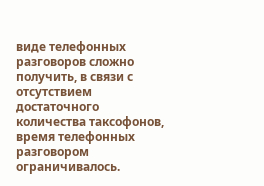виде телефонных разговоров сложно получить, в связи с отсутствием достаточного количества таксофонов, время телефонных разговором ограничивалось.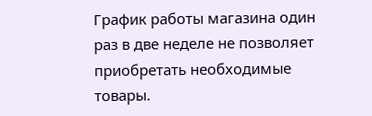График работы магазина один раз в две неделе не позволяет приобретать необходимые товары.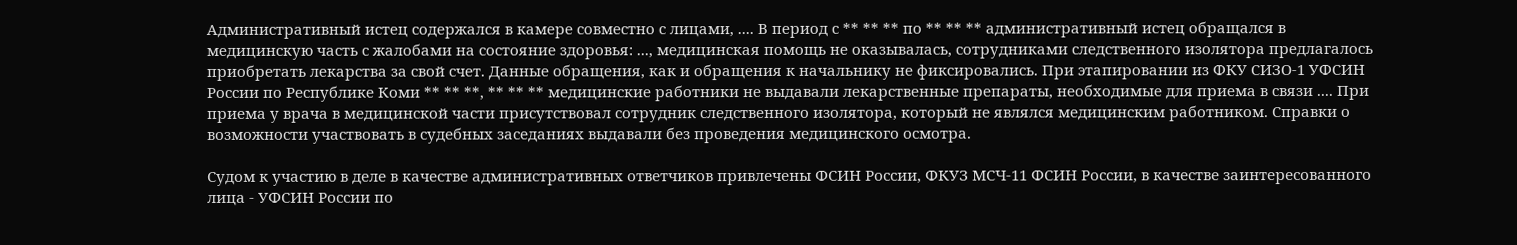Административный истец содержался в камере совместно с лицами, .... В период с ** ** ** по ** ** ** административный истец обращался в медицинскую часть с жалобами на состояние здоровья: ..., медицинская помощь не оказывалась, сотрудниками следственного изолятора предлагалось приобретать лекарства за свой счет. Данные обращения, как и обращения к начальнику не фиксировались. При этапировании из ФКУ СИЗО-1 УФСИН России по Республике Коми ** ** **, ** ** ** медицинские работники не выдавали лекарственные препараты, необходимые для приема в связи .... При приема у врача в медицинской части присутствовал сотрудник следственного изолятора, который не являлся медицинским работником. Справки о возможности участвовать в судебных заседаниях выдавали без проведения медицинского осмотра.

Судом к участию в деле в качестве административных ответчиков привлечены ФСИН России, ФКУЗ МСЧ-11 ФСИН России, в качестве заинтересованного лица - УФСИН России по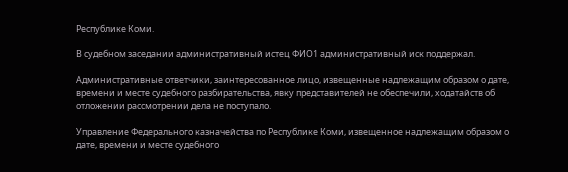Республике Коми.

В судебном заседании административный истец ФИО1 административный иск поддержал.

Административные ответчики, заинтересованное лицо, извещенные надлежащим образом о дате, времени и месте судебного разбирательства, явку представителей не обеспечили, ходатайств об отложении рассмотрении дела не поступало.

Управление Федерального казначейства по Республике Коми, извещенное надлежащим образом о дате, времени и месте судебного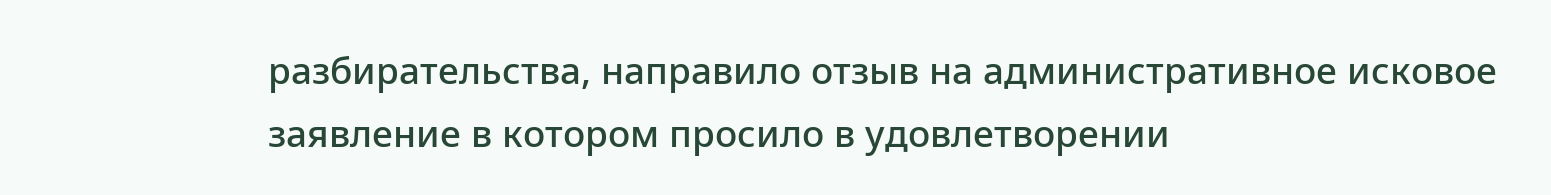разбирательства, направило отзыв на административное исковое заявление в котором просило в удовлетворении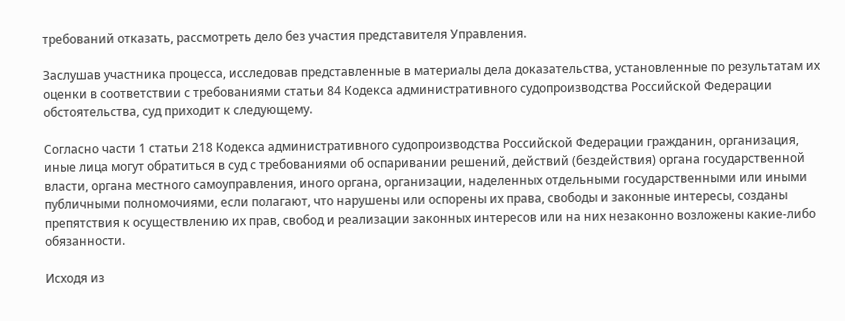требований отказать, рассмотреть дело без участия представителя Управления.

Заслушав участника процесса, исследовав представленные в материалы дела доказательства, установленные по результатам их оценки в соответствии с требованиями статьи 84 Кодекса административного судопроизводства Российской Федерации обстоятельства, суд приходит к следующему.

Согласно части 1 статьи 218 Кодекса административного судопроизводства Российской Федерации гражданин, организация, иные лица могут обратиться в суд с требованиями об оспаривании решений, действий (бездействия) органа государственной власти, органа местного самоуправления, иного органа, организации, наделенных отдельными государственными или иными публичными полномочиями, если полагают, что нарушены или оспорены их права, свободы и законные интересы, созданы препятствия к осуществлению их прав, свобод и реализации законных интересов или на них незаконно возложены какие-либо обязанности.

Исходя из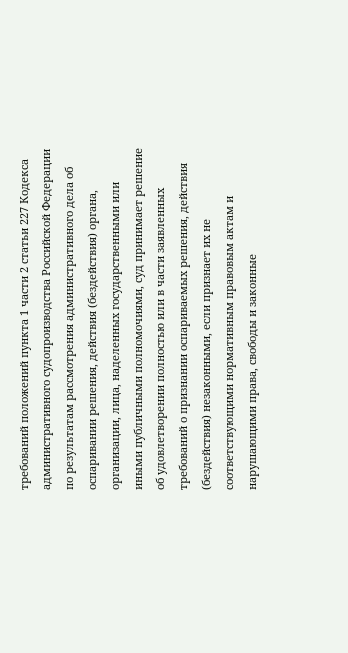требований положений пункта 1 части 2 статьи 227 Кодекса административного судопроизводства Российской Федерации по результатам рассмотрения административного дела об оспаривании решения, действия (бездействия) органа, организации, лица, наделенных государственными или иными публичными полномочиями, суд принимает решение об удовлетворении полностью или в части заявленных требований о признании оспариваемых решения, действия (бездействия) незаконными, если признает их не соответствующими нормативным правовым актам и нарушающими права, свободы и законные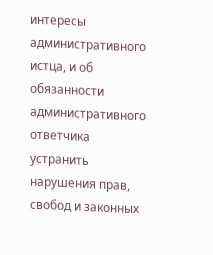интересы административного истца, и об обязанности административного ответчика устранить нарушения прав, свобод и законных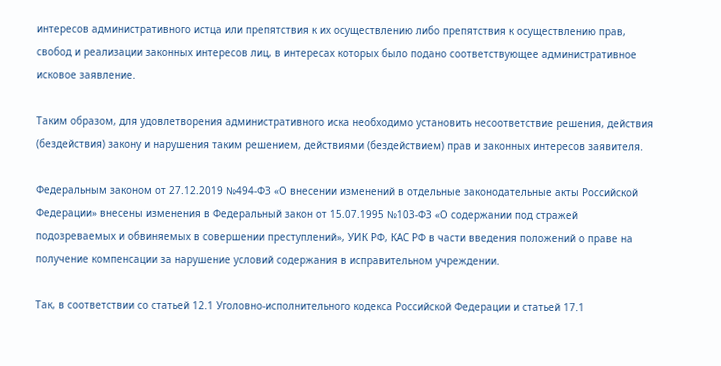интересов административного истца или препятствия к их осуществлению либо препятствия к осуществлению прав, свобод и реализации законных интересов лиц, в интересах которых было подано соответствующее административное исковое заявление.

Таким образом, для удовлетворения административного иска необходимо установить несоответствие решения, действия (бездействия) закону и нарушения таким решением, действиями (бездействием) прав и законных интересов заявителя.

Федеральным законом от 27.12.2019 №494-ФЗ «О внесении изменений в отдельные законодательные акты Российской Федерации» внесены изменения в Федеральный закон от 15.07.1995 №103-ФЗ «О содержании под стражей подозреваемых и обвиняемых в совершении преступлений», УИК РФ, КАС РФ в части введения положений о праве на получение компенсации за нарушение условий содержания в исправительном учреждении.

Так, в соответствии со статьей 12.1 Уголовно-исполнительного кодекса Российской Федерации и статьей 17.1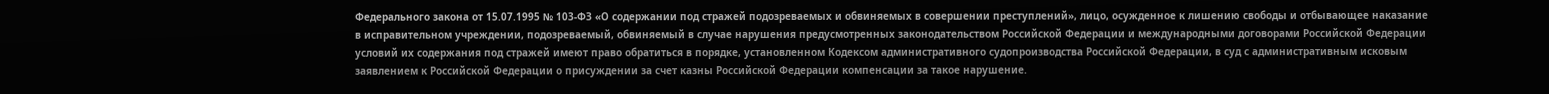Федерального закона от 15.07.1995 № 103-ФЗ «О содержании под стражей подозреваемых и обвиняемых в совершении преступлений», лицо, осужденное к лишению свободы и отбывающее наказание в исправительном учреждении, подозреваемый, обвиняемый в случае нарушения предусмотренных законодательством Российской Федерации и международными договорами Российской Федерации условий их содержания под стражей имеют право обратиться в порядке, установленном Кодексом административного судопроизводства Российской Федерации, в суд с административным исковым заявлением к Российской Федерации о присуждении за счет казны Российской Федерации компенсации за такое нарушение.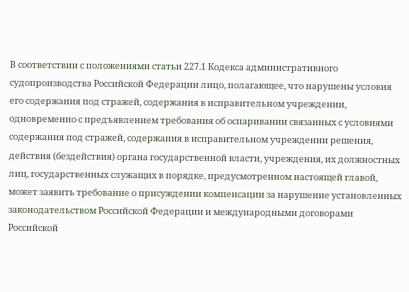В соответствии с положениями статьи 227.1 Кодекса административного судопроизводства Российской Федерации лицо, полагающее, что нарушены условия его содержания под стражей, содержания в исправительном учреждении, одновременно с предъявлением требования об оспаривании связанных с условиями содержания под стражей, содержания в исправительном учреждении решения, действия (бездействия) органа государственной власти, учреждения, их должностных лиц, государственных служащих в порядке, предусмотренном настоящей главой, может заявить требование о присуждении компенсации за нарушение установленных законодательством Российской Федерации и международными договорами Российской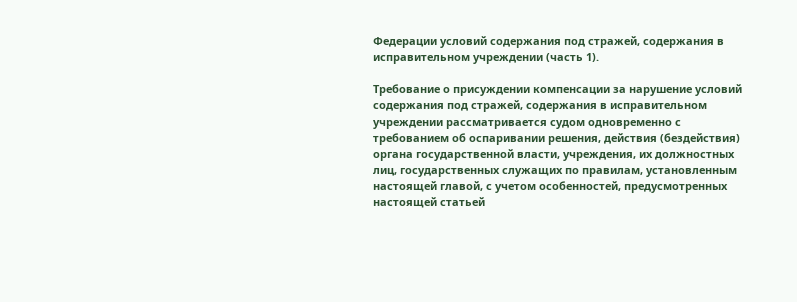Федерации условий содержания под стражей, содержания в исправительном учреждении (часть 1).

Требование о присуждении компенсации за нарушение условий содержания под стражей, содержания в исправительном учреждении рассматривается судом одновременно с требованием об оспаривании решения, действия (бездействия) органа государственной власти, учреждения, их должностных лиц, государственных служащих по правилам, установленным настоящей главой, с учетом особенностей, предусмотренных настоящей статьей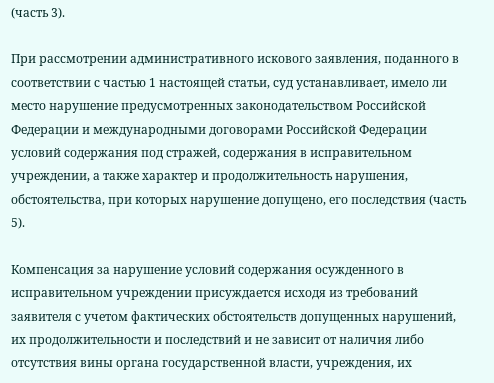(часть 3).

При рассмотрении административного искового заявления, поданного в соответствии с частью 1 настоящей статьи, суд устанавливает, имело ли место нарушение предусмотренных законодательством Российской Федерации и международными договорами Российской Федерации условий содержания под стражей, содержания в исправительном учреждении, а также характер и продолжительность нарушения, обстоятельства, при которых нарушение допущено, его последствия (часть 5).

Компенсация за нарушение условий содержания осужденного в исправительном учреждении присуждается исходя из требований заявителя с учетом фактических обстоятельств допущенных нарушений, их продолжительности и последствий и не зависит от наличия либо отсутствия вины органа государственной власти, учреждения, их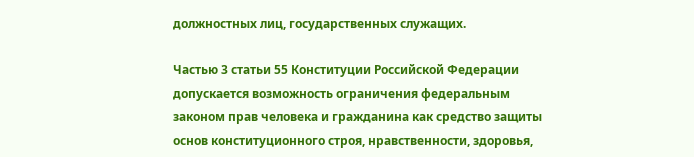должностных лиц, государственных служащих.

Частью 3 статьи 55 Конституции Российской Федерации допускается возможность ограничения федеральным законом прав человека и гражданина как средство защиты основ конституционного строя, нравственности, здоровья,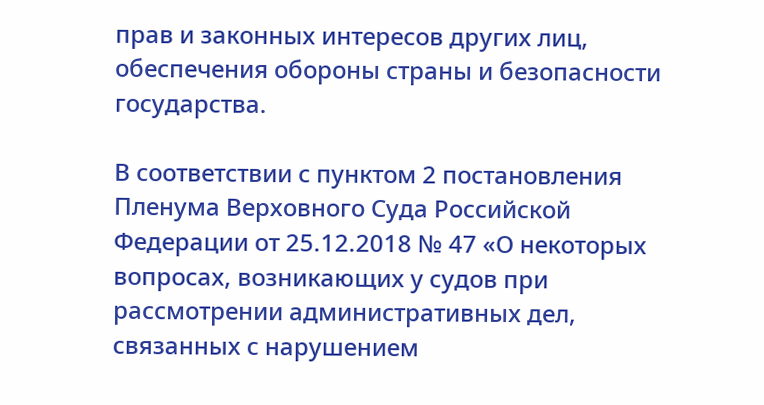прав и законных интересов других лиц, обеспечения обороны страны и безопасности государства.

В соответствии с пунктом 2 постановления Пленума Верховного Суда Российской Федерации от 25.12.2018 № 47 «О некоторых вопросах, возникающих у судов при рассмотрении административных дел, связанных с нарушением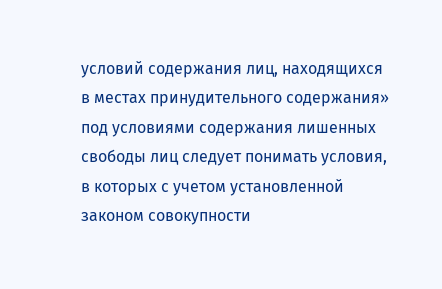условий содержания лиц, находящихся в местах принудительного содержания» под условиями содержания лишенных свободы лиц следует понимать условия, в которых с учетом установленной законом совокупности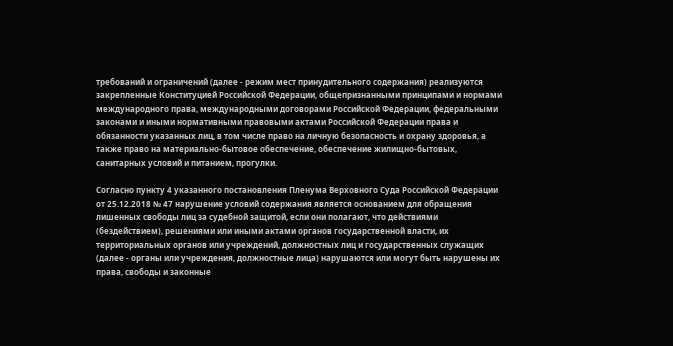требований и ограничений (далее - режим мест принудительного содержания) реализуются закрепленные Конституцией Российской Федерации, общепризнанными принципами и нормами международного права, международными договорами Российской Федерации, федеральными законами и иными нормативными правовыми актами Российской Федерации права и обязанности указанных лиц, в том числе право на личную безопасность и охрану здоровья, а также право на материально-бытовое обеспечение, обеспечение жилищно-бытовых, санитарных условий и питанием, прогулки.

Согласно пункту 4 указанного постановления Пленума Верховного Суда Российской Федерации от 25.12.2018 № 47 нарушение условий содержания является основанием для обращения лишенных свободы лиц за судебной защитой, если они полагают, что действиями (бездействием), решениями или иными актами органов государственной власти, их территориальных органов или учреждений, должностных лиц и государственных служащих (далее - органы или учреждения, должностные лица) нарушаются или могут быть нарушены их права, свободы и законные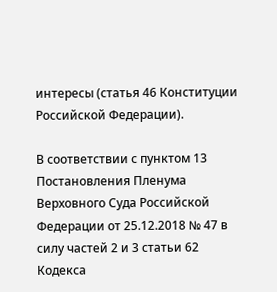интересы (статья 46 Конституции Российской Федерации).

В соответствии с пунктом 13 Постановления Пленума Верховного Суда Российской Федерации от 25.12.2018 № 47 в силу частей 2 и 3 статьи 62 Кодекса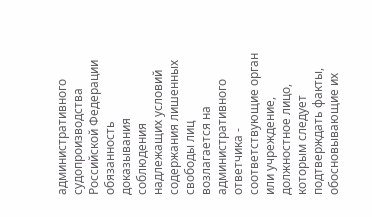административного судопроизводства Российской Федерации обязанность доказывания соблюдения надлежащих условий содержания лишенных свободы лиц возлагается на административного ответчика - соответствующие орган или учреждение, должностное лицо, которым следует подтверждать факты, обосновывающие их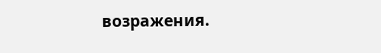возражения.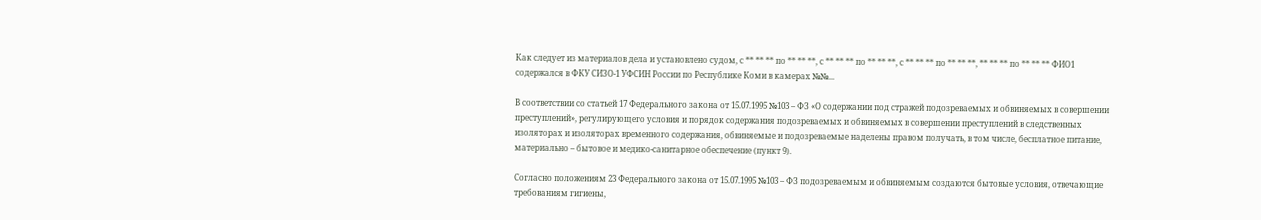Как следует из материалов дела и установлено судом, с ** ** ** по ** ** **, с ** ** ** по ** ** **, с ** ** ** по ** ** **, ** ** ** по ** ** ** ФИО1 содержался в ФКУ СИЗО-1 УФСИН России по Республике Коми в камерах №№...

В соответствии со статьей 17 Федерального закона от 15.07.1995 №103 – ФЗ «О содержании под стражей подозреваемых и обвиняемых в совершении преступлений», регулирующего условия и порядок содержания подозреваемых и обвиняемых в совершении преступлений в следственных изоляторах и изоляторах временного содержания, обвиняемые и подозреваемые наделены правом получать, в том числе, бесплатное питание, материально – бытовое и медико-санитарное обеспечение (пункт 9).

Согласно положениям 23 Федерального закона от 15.07.1995 №103 – ФЗ подозреваемым и обвиняемым создаются бытовые условия, отвечающие требованиям гигиены,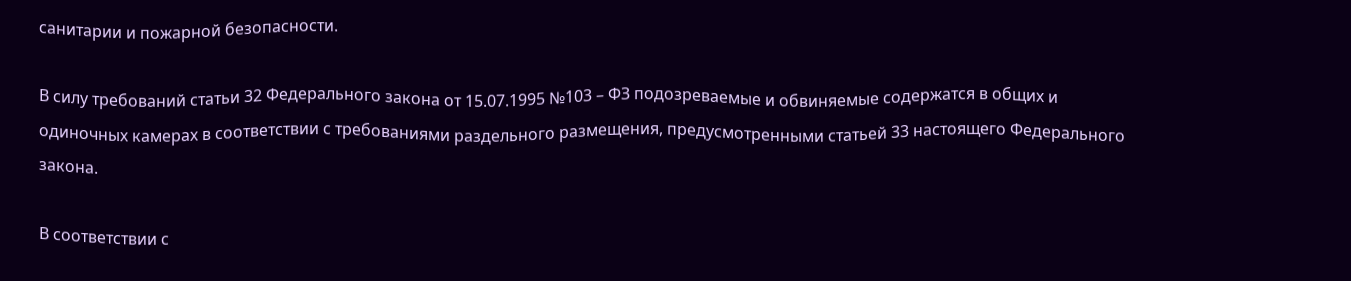санитарии и пожарной безопасности.

В силу требований статьи 32 Федерального закона от 15.07.1995 №103 – ФЗ подозреваемые и обвиняемые содержатся в общих и одиночных камерах в соответствии с требованиями раздельного размещения, предусмотренными статьей 33 настоящего Федерального закона.

В соответствии с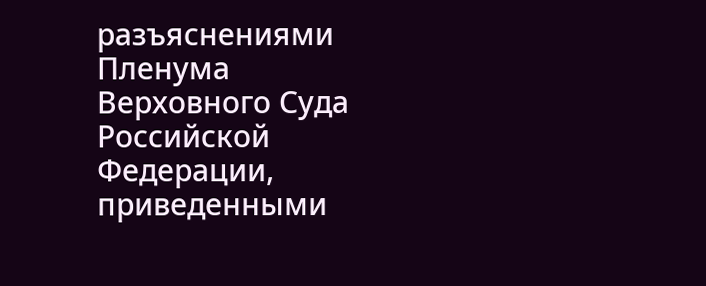разъяснениями Пленума Верховного Суда Российской Федерации, приведенными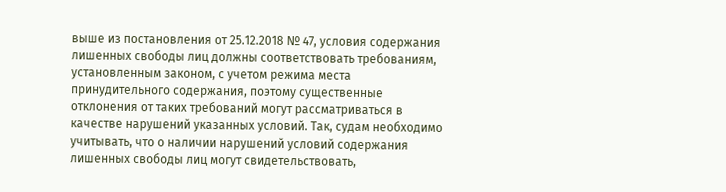выше из постановления от 25.12.2018 № 47, условия содержания лишенных свободы лиц должны соответствовать требованиям, установленным законом, с учетом режима места принудительного содержания, поэтому существенные отклонения от таких требований могут рассматриваться в качестве нарушений указанных условий. Так, судам необходимо учитывать, что о наличии нарушений условий содержания лишенных свободы лиц могут свидетельствовать,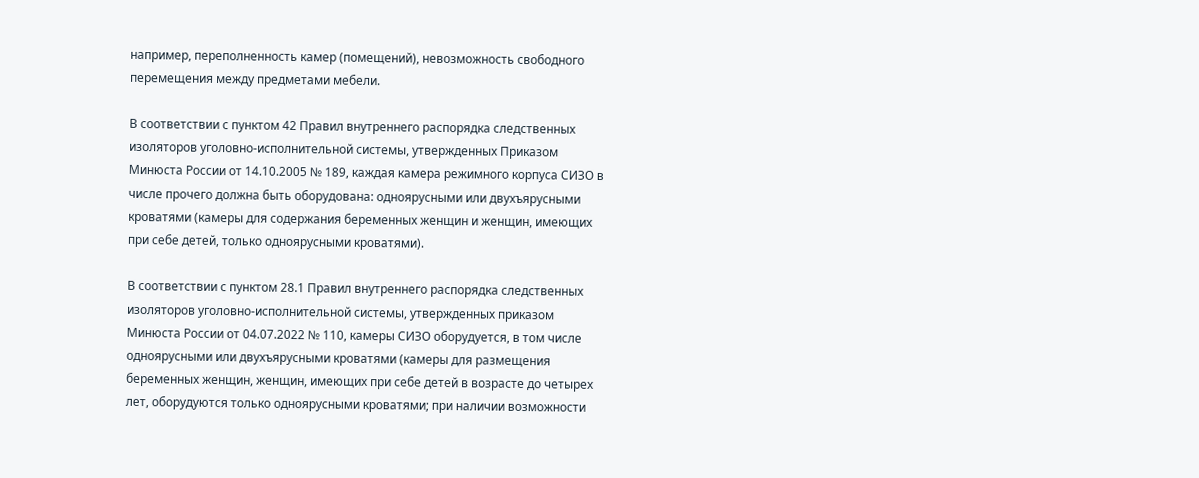например, переполненность камер (помещений), невозможность свободного перемещения между предметами мебели.

В соответствии с пунктом 42 Правил внутреннего распорядка следственных изоляторов уголовно-исполнительной системы, утвержденных Приказом Минюста России от 14.10.2005 № 189, каждая камера режимного корпуса СИЗО в числе прочего должна быть оборудована: одноярусными или двухъярусными кроватями (камеры для содержания беременных женщин и женщин, имеющих при себе детей, только одноярусными кроватями).

В соответствии с пунктом 28.1 Правил внутреннего распорядка следственных изоляторов уголовно-исполнительной системы, утвержденных приказом Минюста России от 04.07.2022 № 110, камеры СИЗО оборудуется, в том числе одноярусными или двухъярусными кроватями (камеры для размещения беременных женщин, женщин, имеющих при себе детей в возрасте до четырех лет, оборудуются только одноярусными кроватями; при наличии возможности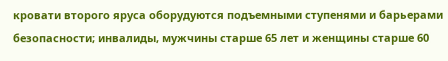кровати второго яруса оборудуются подъемными ступенями и барьерами безопасности; инвалиды, мужчины старше 65 лет и женщины старше 60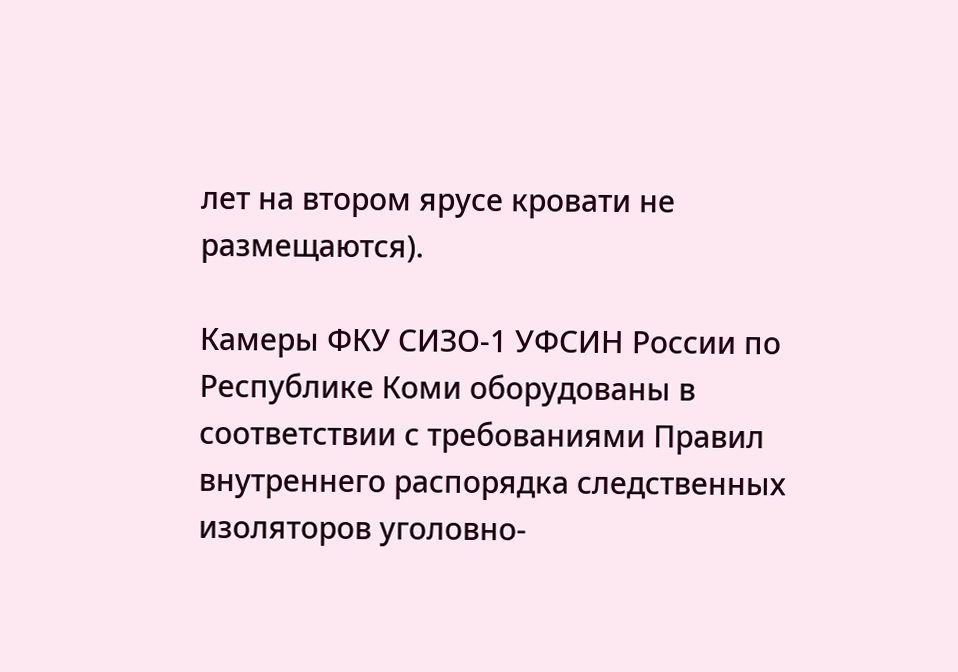лет на втором ярусе кровати не размещаются).

Камеры ФКУ СИЗО-1 УФСИН России по Республике Коми оборудованы в соответствии с требованиями Правил внутреннего распорядка следственных изоляторов уголовно-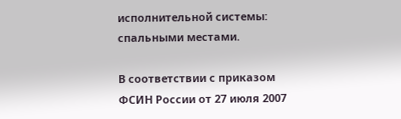исполнительной системы: спальными местами.

В соответствии с приказом ФСИН России от 27 июля 2007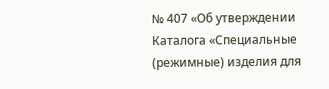№ 407 «Об утверждении Каталога «Специальные (режимные) изделия для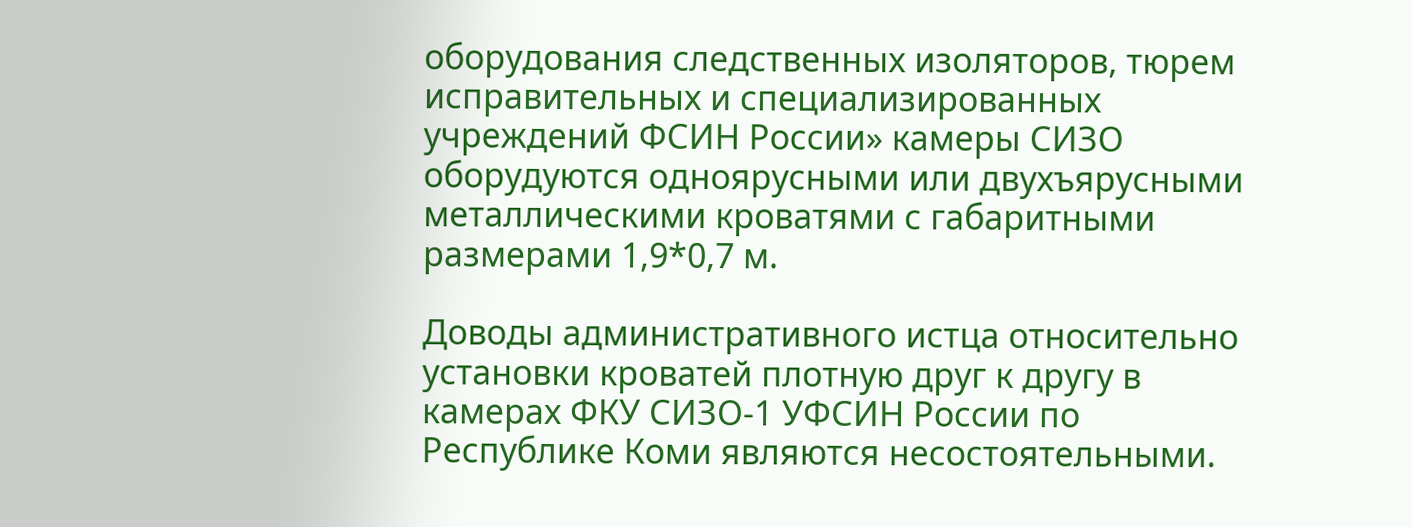оборудования следственных изоляторов, тюрем исправительных и специализированных учреждений ФСИН России» камеры СИЗО оборудуются одноярусными или двухъярусными металлическими кроватями с габаритными размерами 1,9*0,7 м.

Доводы административного истца относительно установки кроватей плотную друг к другу в камерах ФКУ СИЗО-1 УФСИН России по Республике Коми являются несостоятельными.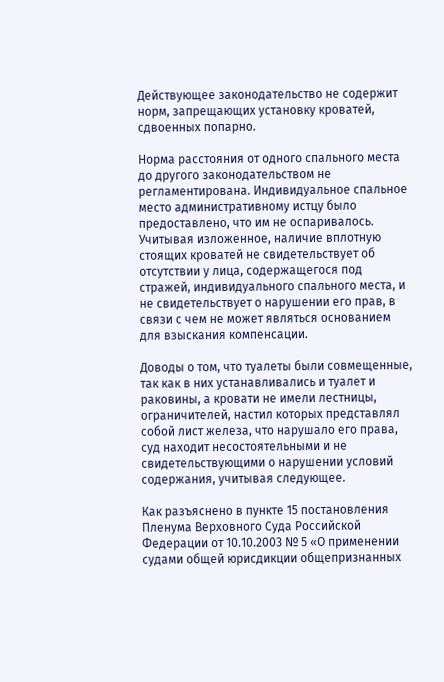Действующее законодательство не содержит норм, запрещающих установку кроватей, сдвоенных попарно.

Норма расстояния от одного спального места до другого законодательством не регламентирована. Индивидуальное спальное место административному истцу было предоставлено, что им не оспаривалось. Учитывая изложенное, наличие вплотную стоящих кроватей не свидетельствует об отсутствии у лица, содержащегося под стражей, индивидуального спального места, и не свидетельствует о нарушении его прав, в связи с чем не может являться основанием для взыскания компенсации.

Доводы о том, что туалеты были совмещенные, так как в них устанавливались и туалет и раковины, а кровати не имели лестницы, ограничителей, настил которых представлял собой лист железа, что нарушало его права, суд находит несостоятельными и не свидетельствующими о нарушении условий содержания, учитывая следующее.

Как разъяснено в пункте 15 постановления Пленума Верховного Суда Российской Федерации от 10.10.2003 № 5 «О применении судами общей юрисдикции общепризнанных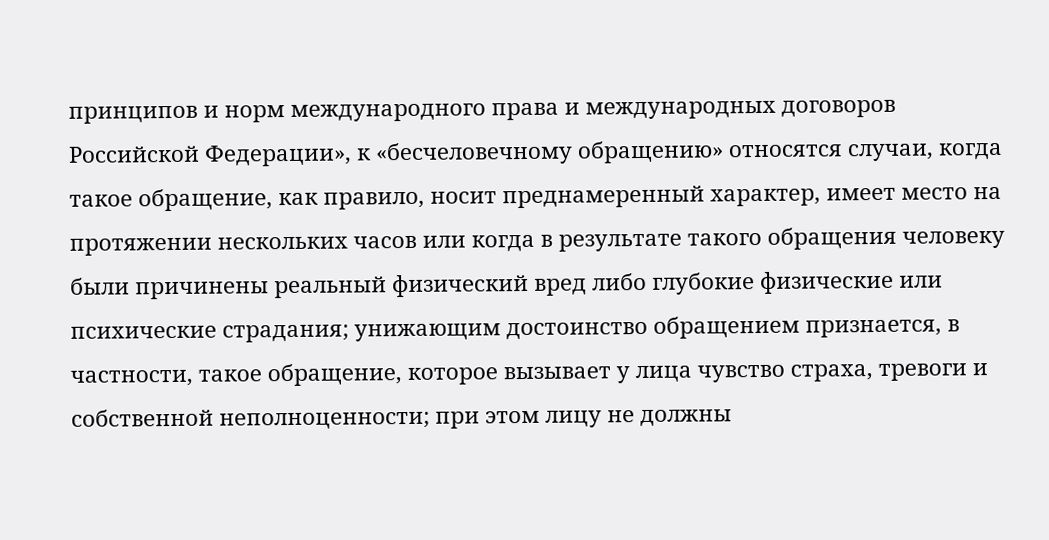принципов и норм международного права и международных договоров Российской Федерации», к «бесчеловечному обращению» относятся случаи, когда такое обращение, как правило, носит преднамеренный характер, имеет место на протяжении нескольких часов или когда в результате такого обращения человеку были причинены реальный физический вред либо глубокие физические или психические страдания; унижающим достоинство обращением признается, в частности, такое обращение, которое вызывает у лица чувство страха, тревоги и собственной неполноценности; при этом лицу не должны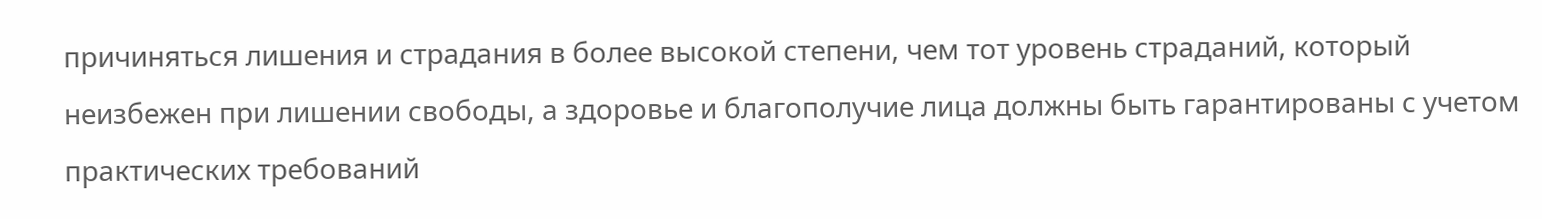причиняться лишения и страдания в более высокой степени, чем тот уровень страданий, который неизбежен при лишении свободы, а здоровье и благополучие лица должны быть гарантированы с учетом практических требований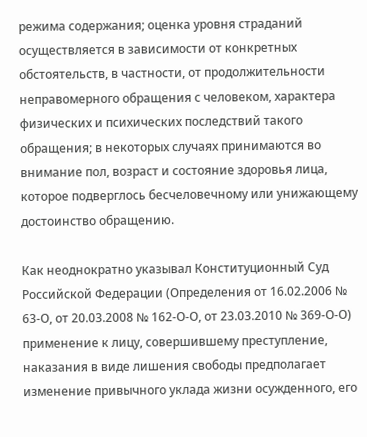режима содержания; оценка уровня страданий осуществляется в зависимости от конкретных обстоятельств, в частности, от продолжительности неправомерного обращения с человеком, характера физических и психических последствий такого обращения; в некоторых случаях принимаются во внимание пол, возраст и состояние здоровья лица, которое подверглось бесчеловечному или унижающему достоинство обращению.

Как неоднократно указывал Конституционный Суд Российской Федерации (Определения от 16.02.2006 № 63-О, от 20.03.2008 № 162-О-О, от 23.03.2010 № 369-О-О) применение к лицу, совершившему преступление, наказания в виде лишения свободы предполагает изменение привычного уклада жизни осужденного, его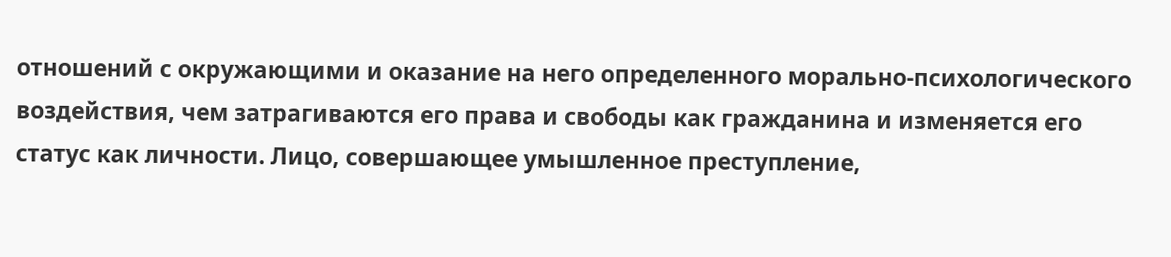отношений с окружающими и оказание на него определенного морально-психологического воздействия, чем затрагиваются его права и свободы как гражданина и изменяется его статус как личности. Лицо, совершающее умышленное преступление,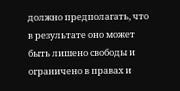должно предполагать, что в результате оно может быть лишено свободы и ограничено в правах и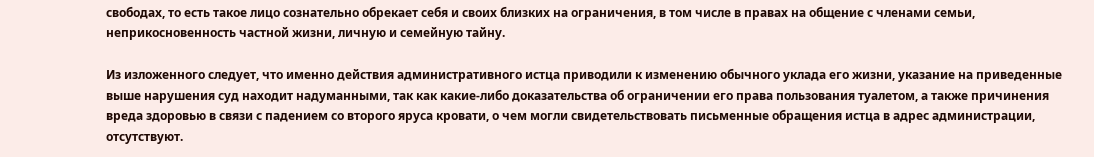свободах, то есть такое лицо сознательно обрекает себя и своих близких на ограничения, в том числе в правах на общение с членами семьи, неприкосновенность частной жизни, личную и семейную тайну.

Из изложенного следует, что именно действия административного истца приводили к изменению обычного уклада его жизни, указание на приведенные выше нарушения суд находит надуманными, так как какие-либо доказательства об ограничении его права пользования туалетом, а также причинения вреда здоровью в связи с падением со второго яруса кровати, о чем могли свидетельствовать письменные обращения истца в адрес администрации, отсутствуют.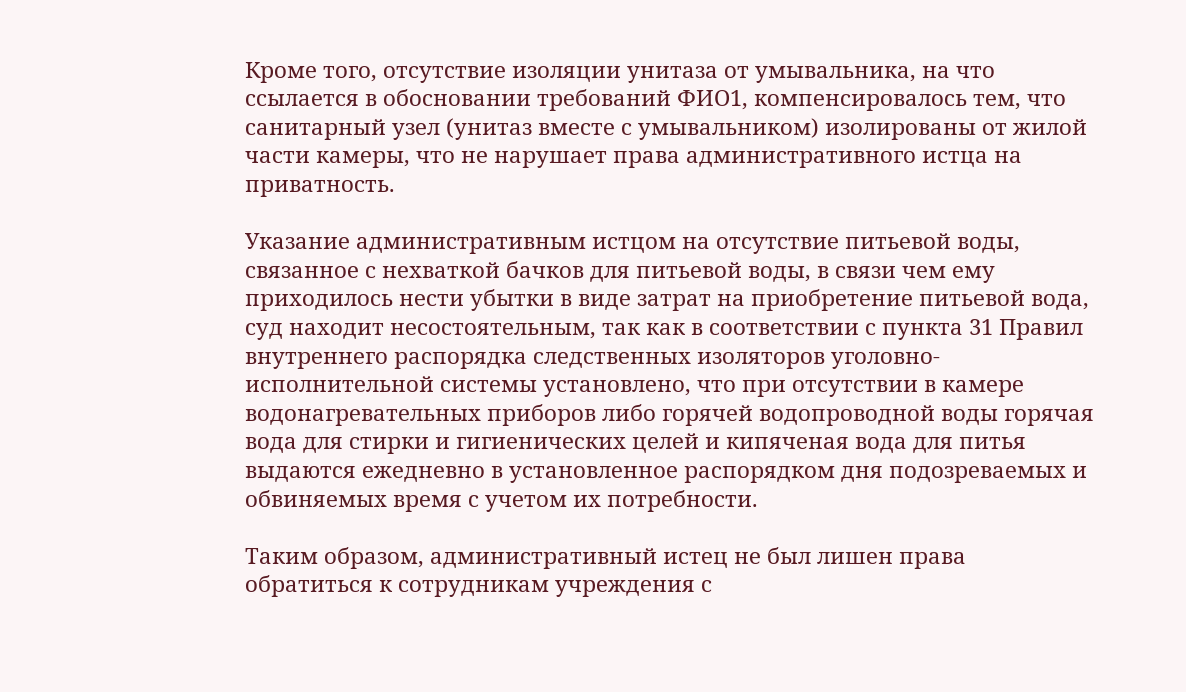Кроме того, отсутствие изоляции унитаза от умывальника, на что ссылается в обосновании требований ФИО1, компенсировалось тем, что санитарный узел (унитаз вместе с умывальником) изолированы от жилой части камеры, что не нарушает права административного истца на приватность.

Указание административным истцом на отсутствие питьевой воды, связанное с нехваткой бачков для питьевой воды, в связи чем ему приходилось нести убытки в виде затрат на приобретение питьевой вода, суд находит несостоятельным, так как в соответствии с пункта 31 Правил внутреннего распорядка следственных изоляторов уголовно-исполнительной системы установлено, что при отсутствии в камере водонагревательных приборов либо горячей водопроводной воды горячая вода для стирки и гигиенических целей и кипяченая вода для питья выдаются ежедневно в установленное распорядком дня подозреваемых и обвиняемых время с учетом их потребности.

Таким образом, административный истец не был лишен права обратиться к сотрудникам учреждения с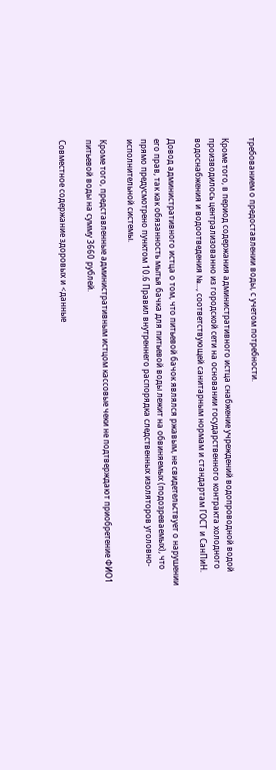требованием о предоставлении воды, с учетом потребности.

Кроме того, в период содержания административного истца снабжение учреждений водопроводной водой производилось централизованно из городской сети на основании государственного контракта холодного водоснабжения и водоотведения №..., соответствующей санитарным нормам и стандартам ГОСТ и СанПиН.

Довод административного истца о том, что питьевой бачок являлся ржавым, не свидетельствует о нарушении его прав, так как обязанность мытья бачка для питьевой воды лежит на обвиняемых (подозреваемых), что прямо предусмотрено пунктом 10.6 Правил внутреннего распорядка следственных изоляторов уголовно-исполнительной системы.

Кроме того, представленные административным истцом кассовые чеки не подтверждают приобретение ФИО1 питьевой воды на сумму 3660 рублей.

Совместное содержание здоровых и <данные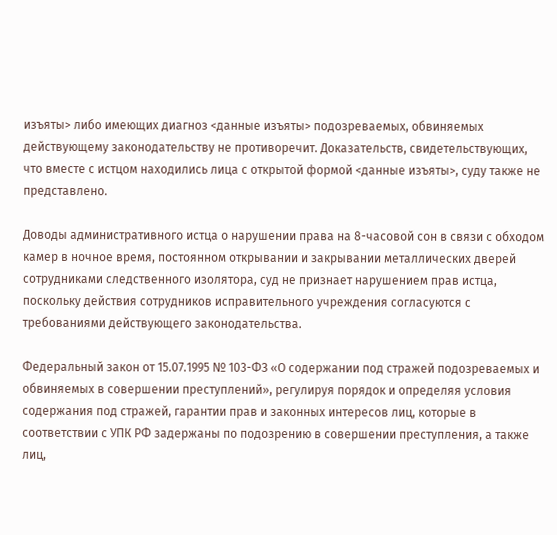изъяты> либо имеющих диагноз <данные изъяты> подозреваемых, обвиняемых действующему законодательству не противоречит. Доказательств, свидетельствующих, что вместе с истцом находились лица с открытой формой <данные изъяты>, суду также не представлено.

Доводы административного истца о нарушении права на 8-часовой сон в связи с обходом камер в ночное время, постоянном открывании и закрывании металлических дверей сотрудниками следственного изолятора, суд не признает нарушением прав истца, поскольку действия сотрудников исправительного учреждения согласуются с требованиями действующего законодательства.

Федеральный закон от 15.07.1995 № 103-ФЗ «О содержании под стражей подозреваемых и обвиняемых в совершении преступлений», регулируя порядок и определяя условия содержания под стражей, гарантии прав и законных интересов лиц, которые в соответствии с УПК РФ задержаны по подозрению в совершении преступления, а также лиц,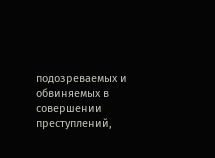подозреваемых и обвиняемых в совершении преступлений,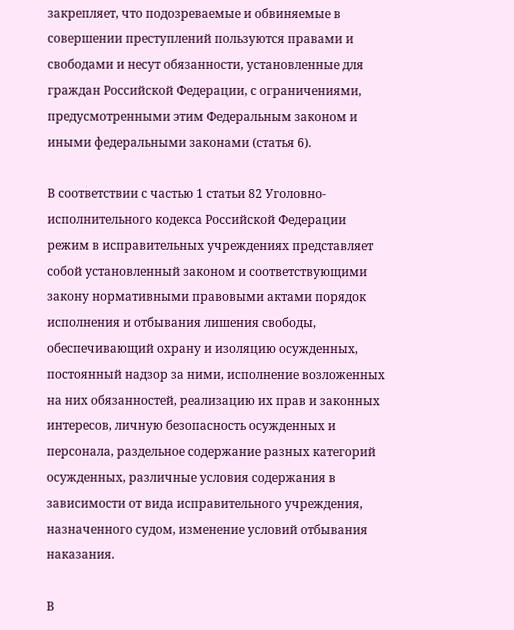закрепляет, что подозреваемые и обвиняемые в совершении преступлений пользуются правами и свободами и несут обязанности, установленные для граждан Российской Федерации, с ограничениями, предусмотренными этим Федеральным законом и иными федеральными законами (статья 6).

В соответствии с частью 1 статьи 82 Уголовно-исполнительного кодекса Российской Федерации режим в исправительных учреждениях представляет собой установленный законом и соответствующими закону нормативными правовыми актами порядок исполнения и отбывания лишения свободы, обеспечивающий охрану и изоляцию осужденных, постоянный надзор за ними, исполнение возложенных на них обязанностей, реализацию их прав и законных интересов, личную безопасность осужденных и персонала, раздельное содержание разных категорий осужденных, различные условия содержания в зависимости от вида исправительного учреждения, назначенного судом, изменение условий отбывания наказания.

В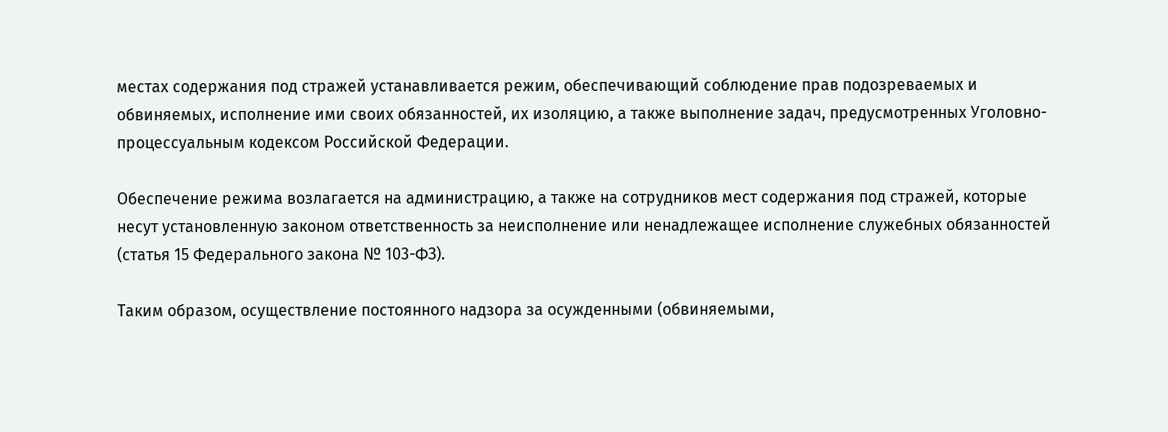местах содержания под стражей устанавливается режим, обеспечивающий соблюдение прав подозреваемых и обвиняемых, исполнение ими своих обязанностей, их изоляцию, а также выполнение задач, предусмотренных Уголовно-процессуальным кодексом Российской Федерации.

Обеспечение режима возлагается на администрацию, а также на сотрудников мест содержания под стражей, которые несут установленную законом ответственность за неисполнение или ненадлежащее исполнение служебных обязанностей (статья 15 Федерального закона № 103-ФЗ).

Таким образом, осуществление постоянного надзора за осужденными (обвиняемыми,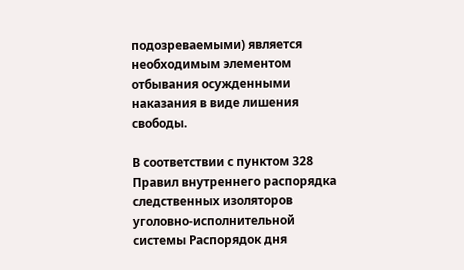подозреваемыми) является необходимым элементом отбывания осужденными наказания в виде лишения свободы.

В соответствии с пунктом 328 Правил внутреннего распорядка следственных изоляторов уголовно-исполнительной системы Распорядок дня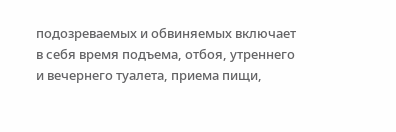подозреваемых и обвиняемых включает в себя время подъема, отбоя, утреннего и вечернего туалета, приема пищи,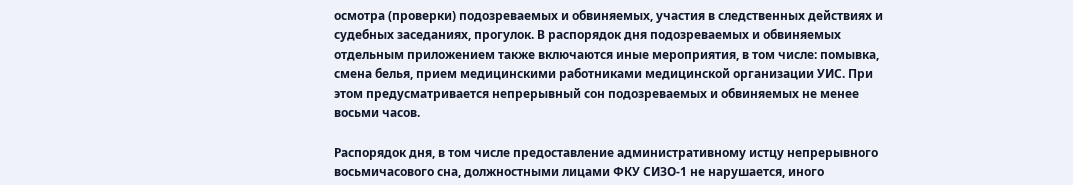осмотра (проверки) подозреваемых и обвиняемых, участия в следственных действиях и судебных заседаниях, прогулок. В распорядок дня подозреваемых и обвиняемых отдельным приложением также включаются иные мероприятия, в том числе: помывка, смена белья, прием медицинскими работниками медицинской организации УИС. При этом предусматривается непрерывный сон подозреваемых и обвиняемых не менее восьми часов.

Распорядок дня, в том числе предоставление административному истцу непрерывного восьмичасового сна, должностными лицами ФКУ СИЗО-1 не нарушается, иного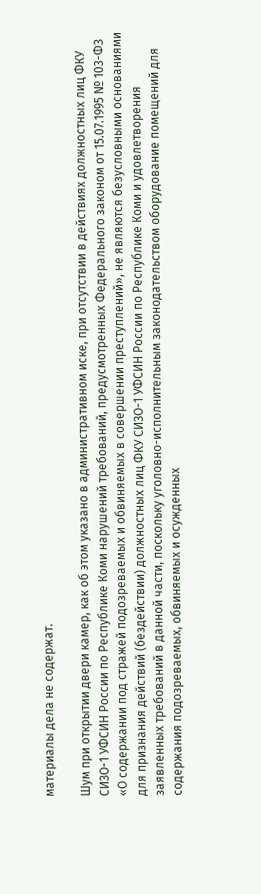материалы дела не содержат.

Шум при открытии двери камер, как об этом указано в административном иске, при отсутствии в действиях должностных лиц ФКУ СИЗО-1 УФСИН России по Республике Коми нарушений требований, предусмотренных Федерального законом от 15.07.1995 № 103-ФЗ «О содержании под стражей подозреваемых и обвиняемых в совершении преступлений», не являются безусловными основаниями для признания действий (бездействии) должностных лиц ФКУ СИЗО-1 УФСИН России по Республике Коми и удовлетворения заявленных требований в данной части, поскольку уголовно-исполнительным законодательством оборудование помещений для содержания подозреваемых, обвиняемых и осужденных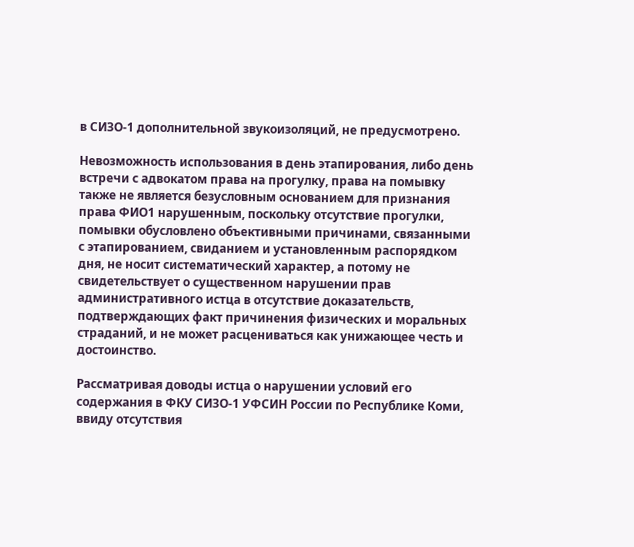в СИЗО-1 дополнительной звукоизоляций, не предусмотрено.

Невозможность использования в день этапирования, либо день встречи с адвокатом права на прогулку, права на помывку также не является безусловным основанием для признания права ФИО1 нарушенным, поскольку отсутствие прогулки, помывки обусловлено объективными причинами, связанными с этапированием, свиданием и установленным распорядком дня, не носит систематический характер, а потому не свидетельствует о существенном нарушении прав административного истца в отсутствие доказательств, подтверждающих факт причинения физических и моральных страданий, и не может расцениваться как унижающее честь и достоинство.

Рассматривая доводы истца о нарушении условий его содержания в ФКУ СИЗО-1 УФСИН России по Республике Коми, ввиду отсутствия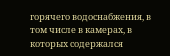горячего водоснабжения, в том числе в камерах, в которых содержался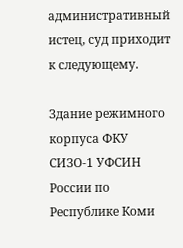административный истец, суд приходит к следующему.

Здание режимного корпуса ФКУ СИЗО-1 УФСИН России по Республике Коми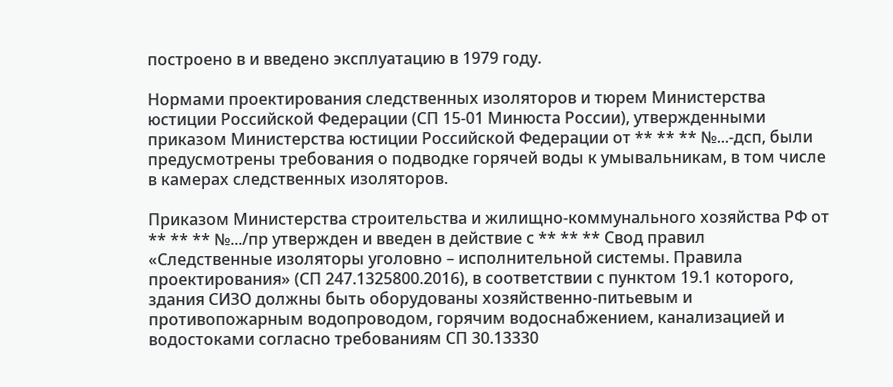построено в и введено эксплуатацию в 1979 году.

Нормами проектирования следственных изоляторов и тюрем Министерства юстиции Российской Федерации (СП 15-01 Минюста России), утвержденными приказом Министерства юстиции Российской Федерации от ** ** ** №...-дсп, были предусмотрены требования о подводке горячей воды к умывальникам, в том числе в камерах следственных изоляторов.

Приказом Министерства строительства и жилищно-коммунального хозяйства РФ от ** ** ** №.../пр утвержден и введен в действие с ** ** ** Свод правил «Следственные изоляторы уголовно – исполнительной системы. Правила проектирования» (СП 247.1325800.2016), в соответствии с пунктом 19.1 которого, здания СИЗО должны быть оборудованы хозяйственно-питьевым и противопожарным водопроводом, горячим водоснабжением, канализацией и водостоками согласно требованиям СП 30.13330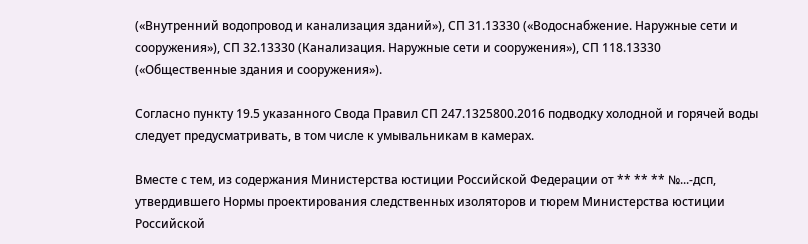(«Внутренний водопровод и канализация зданий»), СП 31.13330 («Водоснабжение. Наружные сети и сооружения»), СП 32.13330 (Канализация. Наружные сети и сооружения»), СП 118.13330 («Общественные здания и сооружения»).

Согласно пункту 19.5 указанного Свода Правил СП 247.1325800.2016 подводку холодной и горячей воды следует предусматривать, в том числе к умывальникам в камерах.

Вместе с тем, из содержания Министерства юстиции Российской Федерации от ** ** ** №...-дсп, утвердившего Нормы проектирования следственных изоляторов и тюрем Министерства юстиции Российской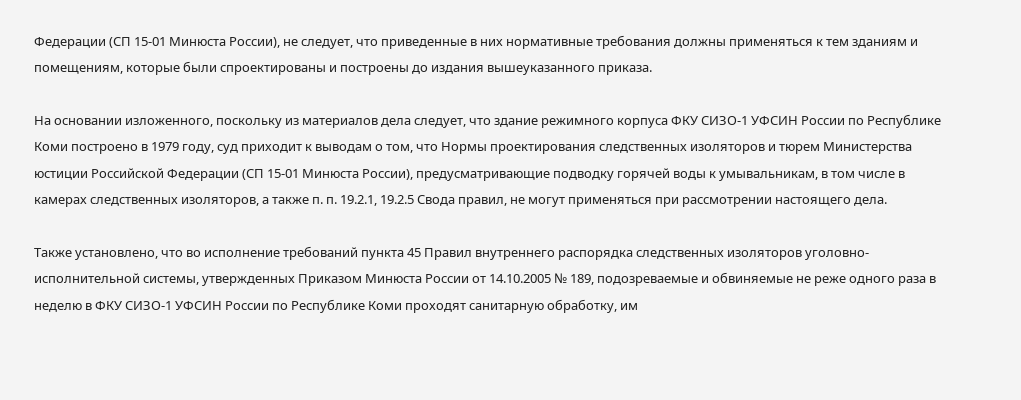Федерации (СП 15-01 Минюста России), не следует, что приведенные в них нормативные требования должны применяться к тем зданиям и помещениям, которые были спроектированы и построены до издания вышеуказанного приказа.

На основании изложенного, поскольку из материалов дела следует, что здание режимного корпуса ФКУ СИЗО-1 УФСИН России по Республике Коми построено в 1979 году, суд приходит к выводам о том, что Нормы проектирования следственных изоляторов и тюрем Министерства юстиции Российской Федерации (СП 15-01 Минюста России), предусматривающие подводку горячей воды к умывальникам, в том числе в камерах следственных изоляторов, а также п. п. 19.2.1, 19.2.5 Свода правил, не могут применяться при рассмотрении настоящего дела.

Также установлено, что во исполнение требований пункта 45 Правил внутреннего распорядка следственных изоляторов уголовно-исполнительной системы, утвержденных Приказом Минюста России от 14.10.2005 № 189, подозреваемые и обвиняемые не реже одного раза в неделю в ФКУ СИЗО-1 УФСИН России по Республике Коми проходят санитарную обработку, им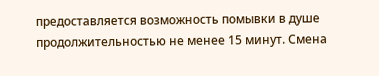предоставляется возможность помывки в душе продолжительностью не менее 15 минут. Смена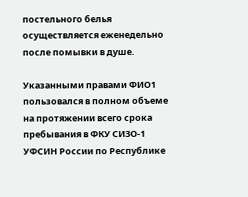постельного белья осуществляется еженедельно после помывки в душе.

Указанными правами ФИО1 пользовался в полном объеме на протяжении всего срока пребывания в ФКУ СИЗО-1 УФСИН России по Республике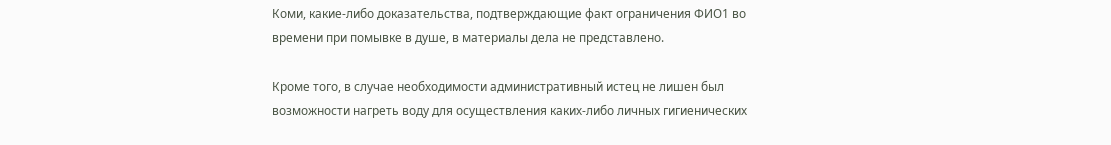Коми, какие-либо доказательства, подтверждающие факт ограничения ФИО1 во времени при помывке в душе, в материалы дела не представлено.

Кроме того, в случае необходимости административный истец не лишен был возможности нагреть воду для осуществления каких-либо личных гигиенических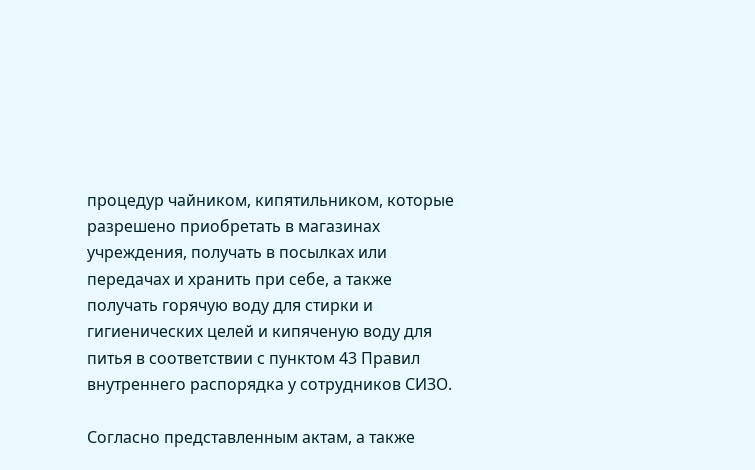процедур чайником, кипятильником, которые разрешено приобретать в магазинах учреждения, получать в посылках или передачах и хранить при себе, а также получать горячую воду для стирки и гигиенических целей и кипяченую воду для питья в соответствии с пунктом 43 Правил внутреннего распорядка у сотрудников СИЗО.

Согласно представленным актам, а также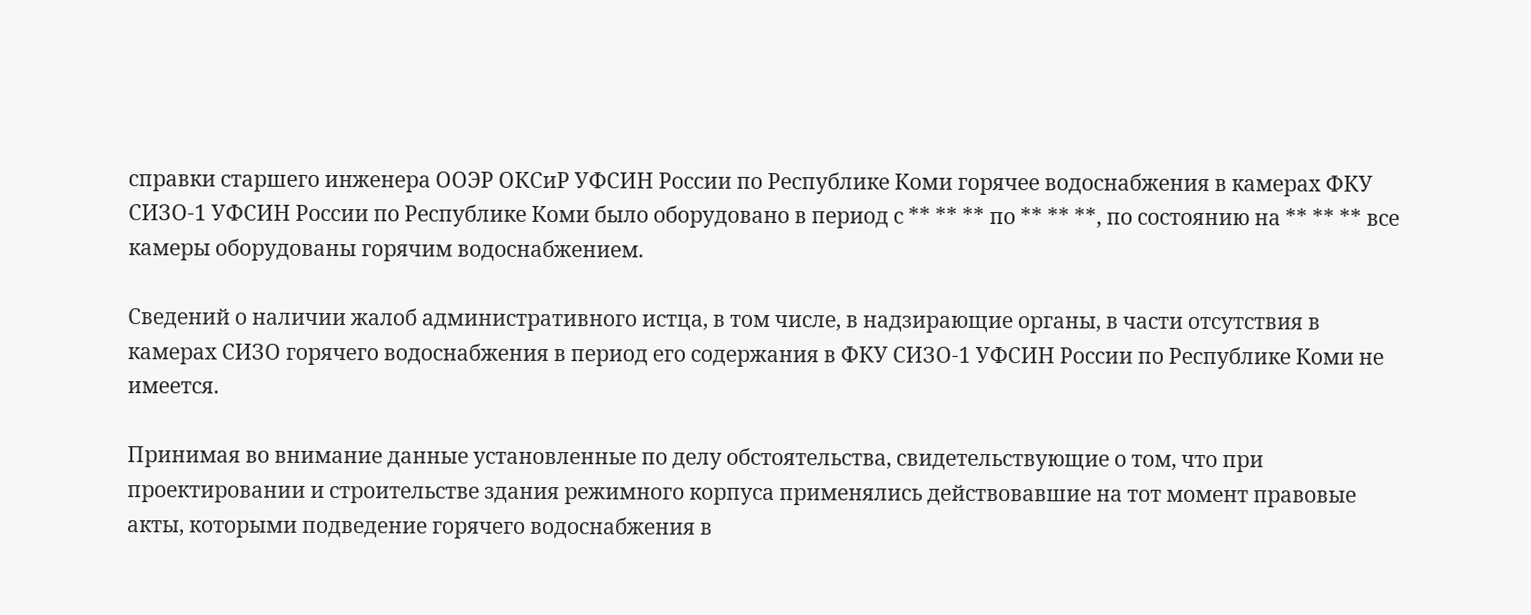справки старшего инженера ООЭР ОКСиР УФСИН России по Республике Коми горячее водоснабжения в камерах ФКУ СИЗО-1 УФСИН России по Республике Коми было оборудовано в период с ** ** ** по ** ** **, по состоянию на ** ** ** все камеры оборудованы горячим водоснабжением.

Сведений о наличии жалоб административного истца, в том числе, в надзирающие органы, в части отсутствия в камерах СИЗО горячего водоснабжения в период его содержания в ФКУ СИЗО-1 УФСИН России по Республике Коми не имеется.

Принимая во внимание данные установленные по делу обстоятельства, свидетельствующие о том, что при проектировании и строительстве здания режимного корпуса применялись действовавшие на тот момент правовые акты, которыми подведение горячего водоснабжения в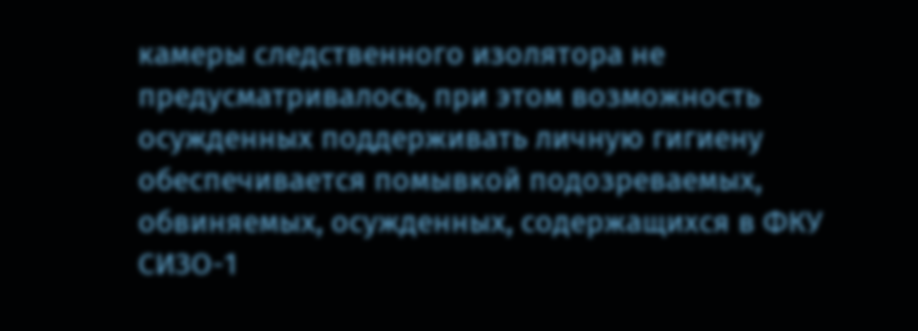камеры следственного изолятора не предусматривалось, при этом возможность осужденных поддерживать личную гигиену обеспечивается помывкой подозреваемых, обвиняемых, осужденных, содержащихся в ФКУ СИЗО-1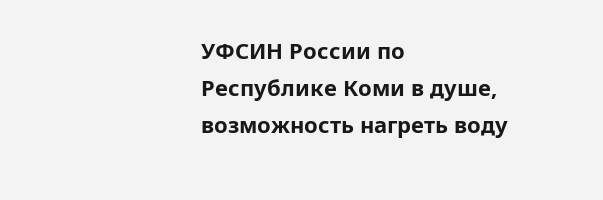УФСИН России по Республике Коми в душе, возможность нагреть воду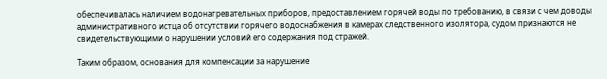обеспечивалась наличием водонагревательных приборов, предоставлением горячей воды по требованию, в связи с чем доводы административного истца об отсутствии горячего водоснабжения в камерах следственного изолятора, судом признаются не свидетельствующими о нарушении условий его содержания под стражей.

Таким образом, основания для компенсации за нарушение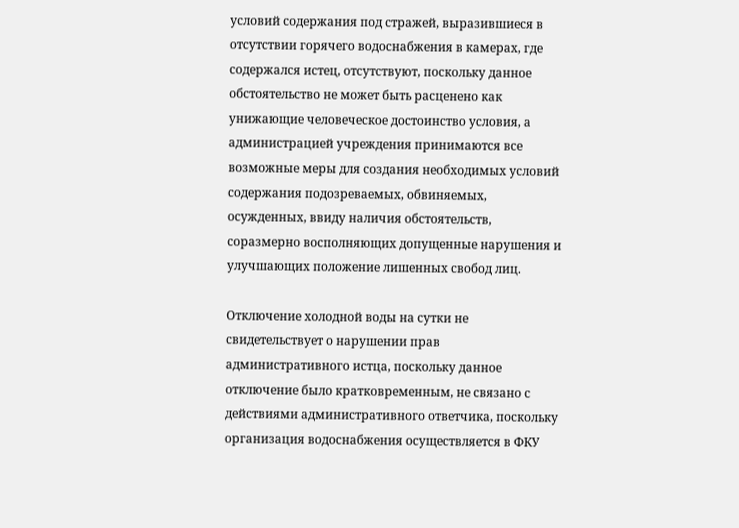условий содержания под стражей, выразившиеся в отсутствии горячего водоснабжения в камерах, где содержался истец, отсутствуют, поскольку данное обстоятельство не может быть расценено как унижающие человеческое достоинство условия, а администрацией учреждения принимаются все возможные меры для создания необходимых условий содержания подозреваемых, обвиняемых, осужденных, ввиду наличия обстоятельств, соразмерно восполняющих допущенные нарушения и улучшающих положение лишенных свобод лиц.

Отключение холодной воды на сутки не свидетельствует о нарушении прав административного истца, поскольку данное отключение было кратковременным, не связано с действиями административного ответчика, поскольку организация водоснабжения осуществляется в ФКУ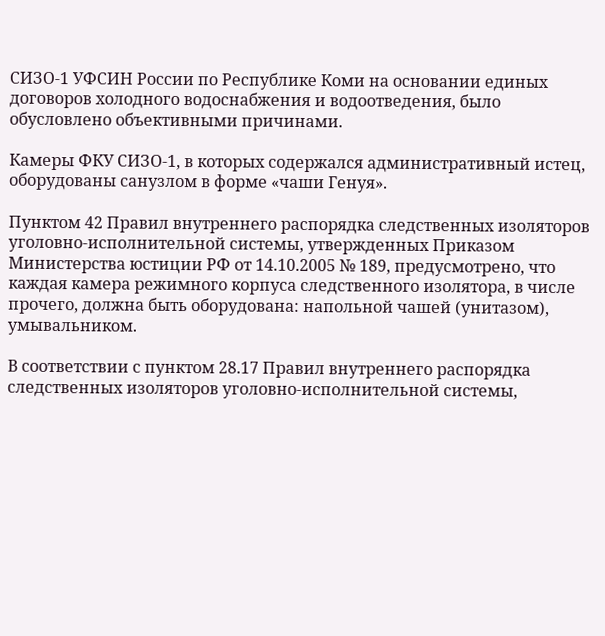СИЗО-1 УФСИН России по Республике Коми на основании единых договоров холодного водоснабжения и водоотведения, было обусловлено объективными причинами.

Камеры ФКУ СИЗО-1, в которых содержался административный истец, оборудованы санузлом в форме «чаши Генуя».

Пунктом 42 Правил внутреннего распорядка следственных изоляторов уголовно-исполнительной системы, утвержденных Приказом Министерства юстиции РФ от 14.10.2005 № 189, предусмотрено, что каждая камера режимного корпуса следственного изолятора, в числе прочего, должна быть оборудована: напольной чашей (унитазом), умывальником.

В соответствии с пунктом 28.17 Правил внутреннего распорядка следственных изоляторов уголовно-исполнительной системы,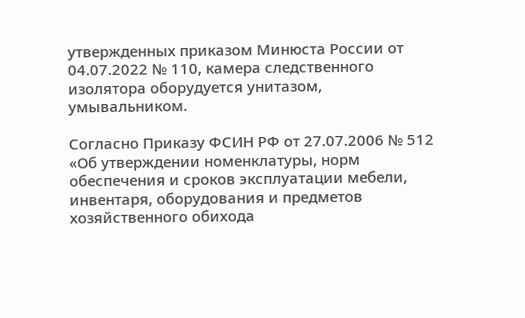утвержденных приказом Минюста России от 04.07.2022 № 110, камера следственного изолятора оборудуется унитазом, умывальником.

Согласно Приказу ФСИН РФ от 27.07.2006 № 512 «Об утверждении номенклатуры, норм обеспечения и сроков эксплуатации мебели, инвентаря, оборудования и предметов хозяйственного обихода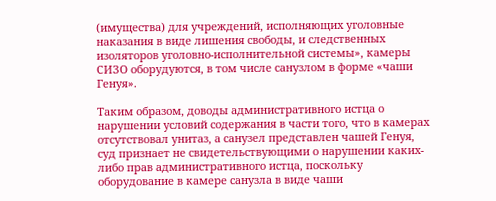(имущества) для учреждений, исполняющих уголовные наказания в виде лишения свободы, и следственных изоляторов уголовно-исполнительной системы», камеры СИЗО оборудуются, в том числе санузлом в форме «чаши Генуя».

Таким образом, доводы административного истца о нарушении условий содержания в части того, что в камерах отсутствовал унитаз, а санузел представлен чашей Генуя, суд признает не свидетельствующими о нарушении каких-либо прав административного истца, поскольку оборудование в камере санузла в виде чаши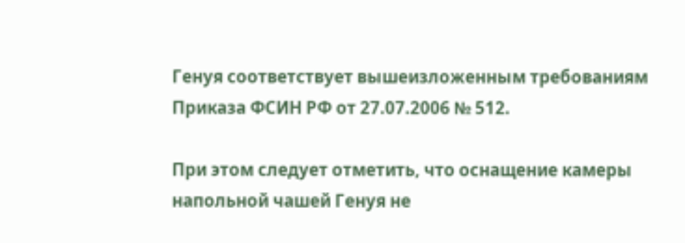Генуя соответствует вышеизложенным требованиям Приказа ФСИН РФ от 27.07.2006 № 512.

При этом следует отметить, что оснащение камеры напольной чашей Генуя не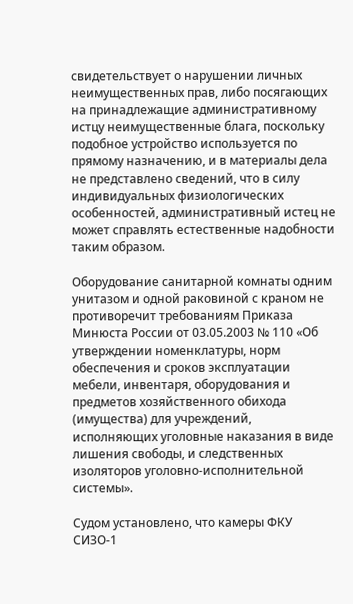свидетельствует о нарушении личных неимущественных прав, либо посягающих на принадлежащие административному истцу неимущественные блага, поскольку подобное устройство используется по прямому назначению, и в материалы дела не представлено сведений, что в силу индивидуальных физиологических особенностей, административный истец не может справлять естественные надобности таким образом.

Оборудование санитарной комнаты одним унитазом и одной раковиной с краном не противоречит требованиям Приказа Минюста России от 03.05.2003 № 110 «Об утверждении номенклатуры, норм обеспечения и сроков эксплуатации мебели, инвентаря, оборудования и предметов хозяйственного обихода (имущества) для учреждений, исполняющих уголовные наказания в виде лишения свободы, и следственных изоляторов уголовно-исполнительной системы».

Судом установлено, что камеры ФКУ СИЗО-1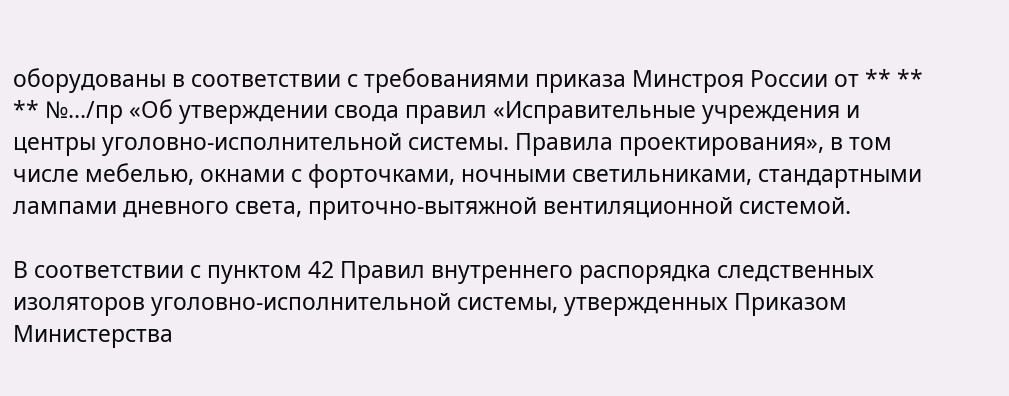оборудованы в соответствии с требованиями приказа Минстроя России от ** ** ** №.../пр «Об утверждении свода правил «Исправительные учреждения и центры уголовно-исполнительной системы. Правила проектирования», в том числе мебелью, окнами с форточками, ночными светильниками, стандартными лампами дневного света, приточно-вытяжной вентиляционной системой.

В соответствии с пунктом 42 Правил внутреннего распорядка следственных изоляторов уголовно-исполнительной системы, утвержденных Приказом Министерства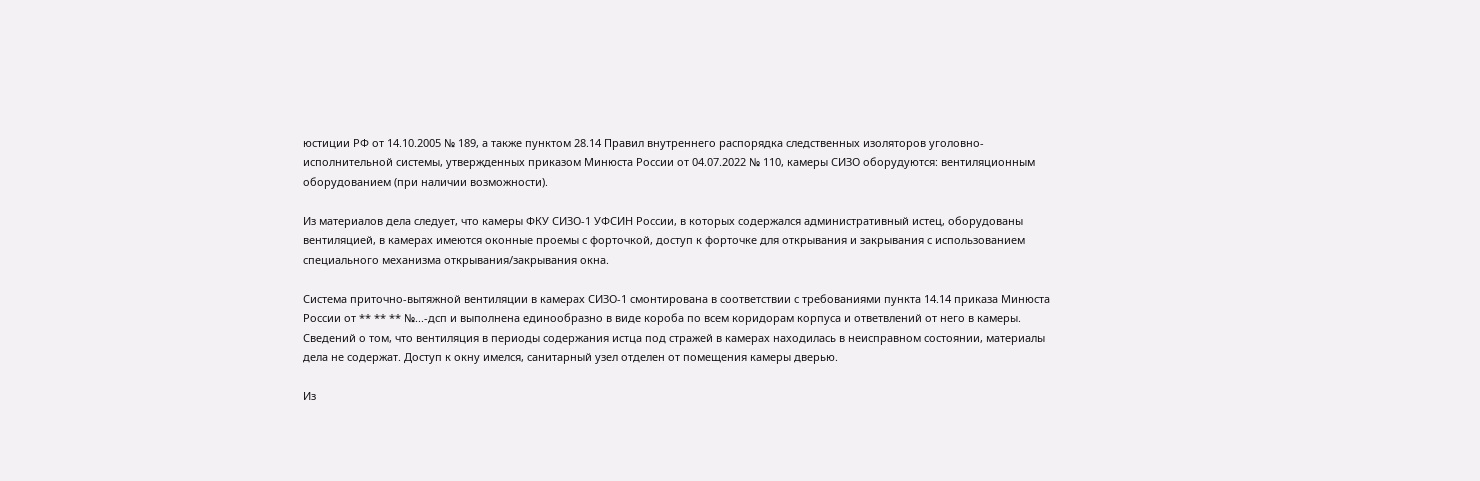юстиции РФ от 14.10.2005 № 189, а также пунктом 28.14 Правил внутреннего распорядка следственных изоляторов уголовно-исполнительной системы, утвержденных приказом Минюста России от 04.07.2022 № 110, камеры СИЗО оборудуются: вентиляционным оборудованием (при наличии возможности).

Из материалов дела следует, что камеры ФКУ СИЗО-1 УФСИН России, в которых содержался административный истец, оборудованы вентиляцией, в камерах имеются оконные проемы с форточкой, доступ к форточке для открывания и закрывания с использованием специального механизма открывания/закрывания окна.

Система приточно-вытяжной вентиляции в камерах СИЗО-1 смонтирована в соответствии с требованиями пункта 14.14 приказа Минюста России от ** ** ** №...-дсп и выполнена единообразно в виде короба по всем коридорам корпуса и ответвлений от него в камеры. Сведений о том, что вентиляция в периоды содержания истца под стражей в камерах находилась в неисправном состоянии, материалы дела не содержат. Доступ к окну имелся, санитарный узел отделен от помещения камеры дверью.

Из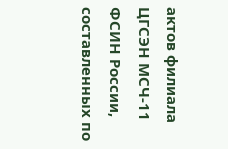актов филиала ЦГСЭН МСЧ-11 ФСИН России, составленных по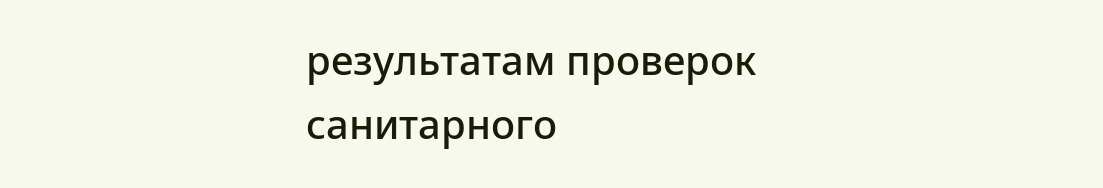результатам проверок санитарного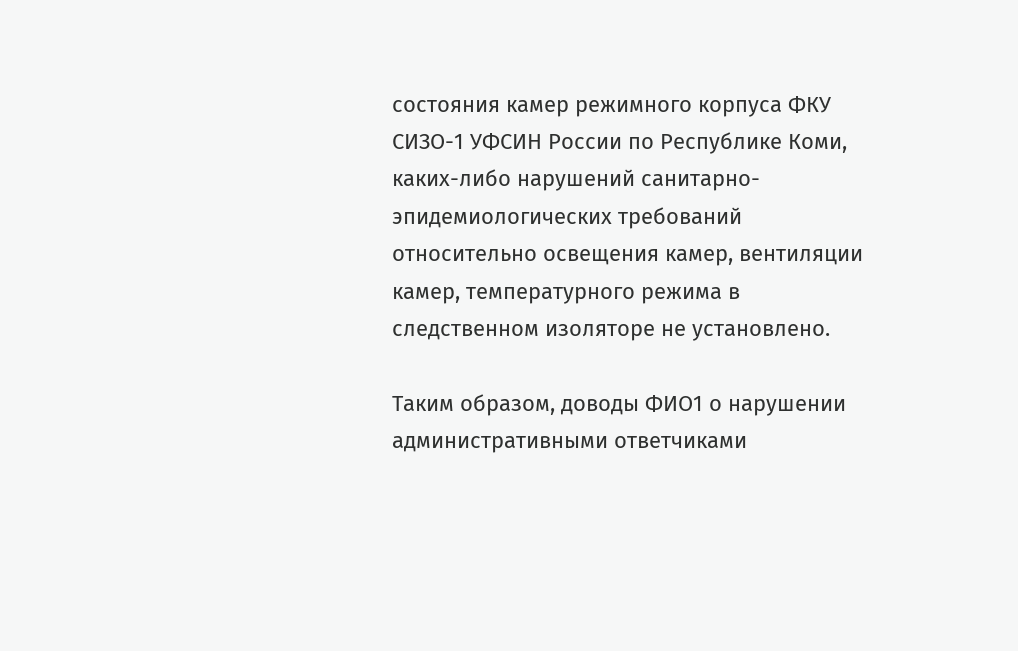состояния камер режимного корпуса ФКУ СИЗО-1 УФСИН России по Республике Коми, каких-либо нарушений санитарно-эпидемиологических требований относительно освещения камер, вентиляции камер, температурного режима в следственном изоляторе не установлено.

Таким образом, доводы ФИО1 о нарушении административными ответчиками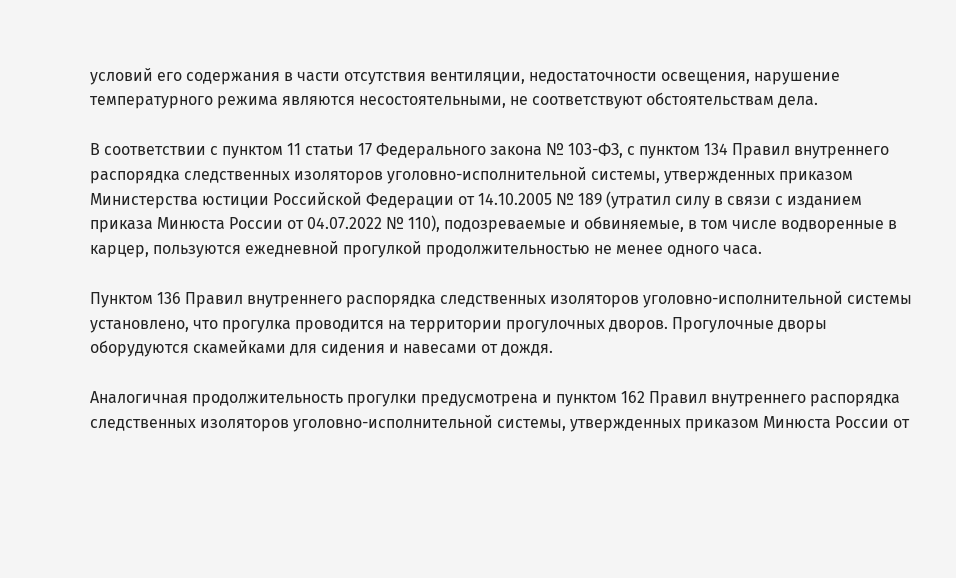условий его содержания в части отсутствия вентиляции, недостаточности освещения, нарушение температурного режима являются несостоятельными, не соответствуют обстоятельствам дела.

В соответствии с пунктом 11 статьи 17 Федерального закона № 103-ФЗ, с пунктом 134 Правил внутреннего распорядка следственных изоляторов уголовно-исполнительной системы, утвержденных приказом Министерства юстиции Российской Федерации от 14.10.2005 № 189 (утратил силу в связи с изданием приказа Минюста России от 04.07.2022 № 110), подозреваемые и обвиняемые, в том числе водворенные в карцер, пользуются ежедневной прогулкой продолжительностью не менее одного часа.

Пунктом 136 Правил внутреннего распорядка следственных изоляторов уголовно-исполнительной системы установлено, что прогулка проводится на территории прогулочных дворов. Прогулочные дворы оборудуются скамейками для сидения и навесами от дождя.

Аналогичная продолжительность прогулки предусмотрена и пунктом 162 Правил внутреннего распорядка следственных изоляторов уголовно-исполнительной системы, утвержденных приказом Минюста России от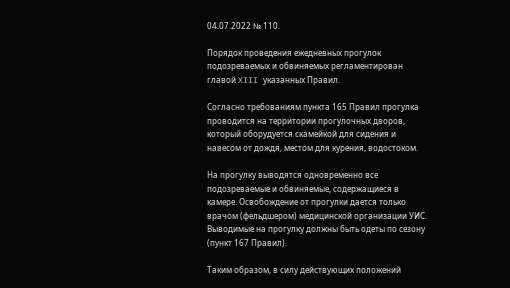04.07.2022 № 110.

Порядок проведения ежедневных прогулок подозреваемых и обвиняемых регламентирован главой XIII указанных Правил.

Согласно требованиям пункта 165 Правил прогулка проводится на территории прогулочных дворов, который оборудуется скамейкой для сидения и навесом от дождя, местом для курения, водостоком.

На прогулку выводятся одновременно все подозреваемые и обвиняемые, содержащиеся в камере. Освобождение от прогулки дается только врачом (фельдшером) медицинской организации УИС. Выводимые на прогулку должны быть одеты по сезону (пункт 167 Правил).

Таким образом, в силу действующих положений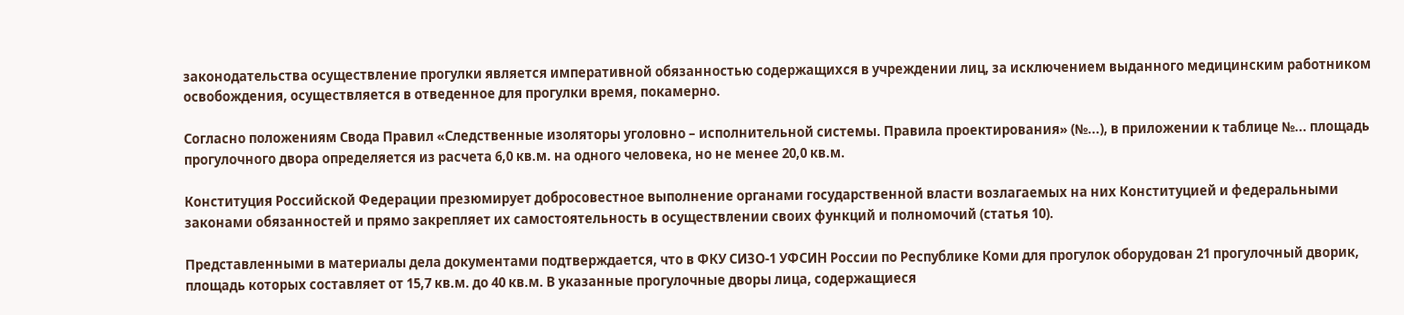законодательства осуществление прогулки является императивной обязанностью содержащихся в учреждении лиц, за исключением выданного медицинским работником освобождения, осуществляется в отведенное для прогулки время, покамерно.

Согласно положениям Свода Правил «Следственные изоляторы уголовно – исполнительной системы. Правила проектирования» (№...), в приложении к таблице №... площадь прогулочного двора определяется из расчета 6,0 кв.м. на одного человека, но не менее 20,0 кв.м.

Конституция Российской Федерации презюмирует добросовестное выполнение органами государственной власти возлагаемых на них Конституцией и федеральными законами обязанностей и прямо закрепляет их самостоятельность в осуществлении своих функций и полномочий (статья 10).

Представленными в материалы дела документами подтверждается, что в ФКУ СИЗО-1 УФСИН России по Республике Коми для прогулок оборудован 21 прогулочный дворик, площадь которых составляет от 15,7 кв.м. до 40 кв.м. В указанные прогулочные дворы лица, содержащиеся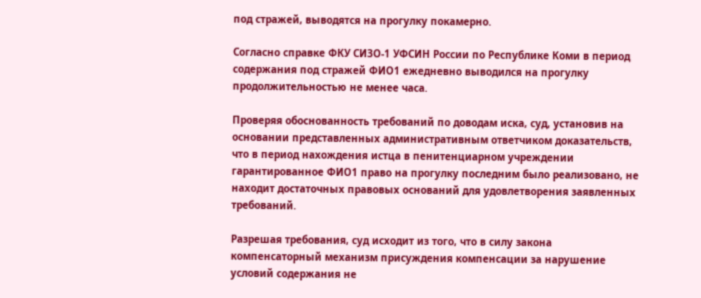под стражей, выводятся на прогулку покамерно.

Согласно справке ФКУ СИЗО-1 УФСИН России по Республике Коми в период содержания под стражей ФИО1 ежедневно выводился на прогулку продолжительностью не менее часа.

Проверяя обоснованность требований по доводам иска, суд, установив на основании представленных административным ответчиком доказательств, что в период нахождения истца в пенитенциарном учреждении гарантированное ФИО1 право на прогулку последним было реализовано, не находит достаточных правовых оснований для удовлетворения заявленных требований.

Разрешая требования, суд исходит из того, что в силу закона компенсаторный механизм присуждения компенсации за нарушение условий содержания не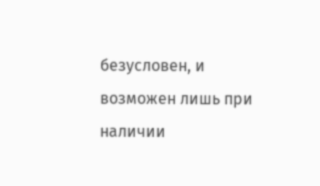безусловен, и возможен лишь при наличии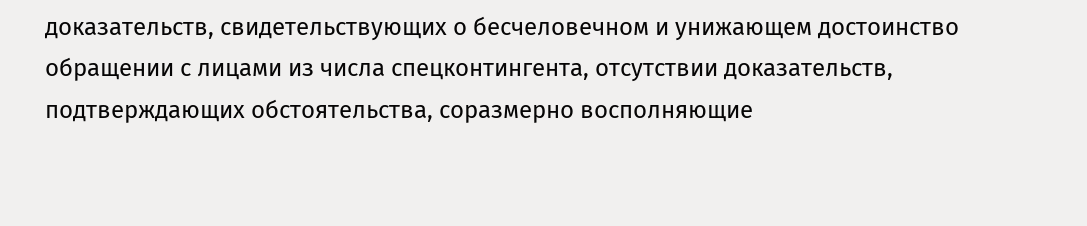доказательств, свидетельствующих о бесчеловечном и унижающем достоинство обращении с лицами из числа спецконтингента, отсутствии доказательств, подтверждающих обстоятельства, соразмерно восполняющие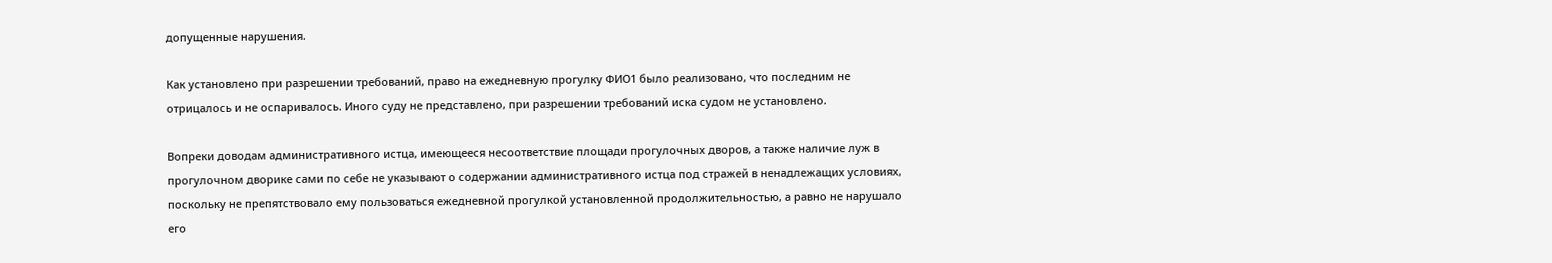допущенные нарушения.

Как установлено при разрешении требований, право на ежедневную прогулку ФИО1 было реализовано, что последним не отрицалось и не оспаривалось. Иного суду не представлено, при разрешении требований иска судом не установлено.

Вопреки доводам административного истца, имеющееся несоответствие площади прогулочных дворов, а также наличие луж в прогулочном дворике сами по себе не указывают о содержании административного истца под стражей в ненадлежащих условиях, поскольку не препятствовало ему пользоваться ежедневной прогулкой установленной продолжительностью, а равно не нарушало его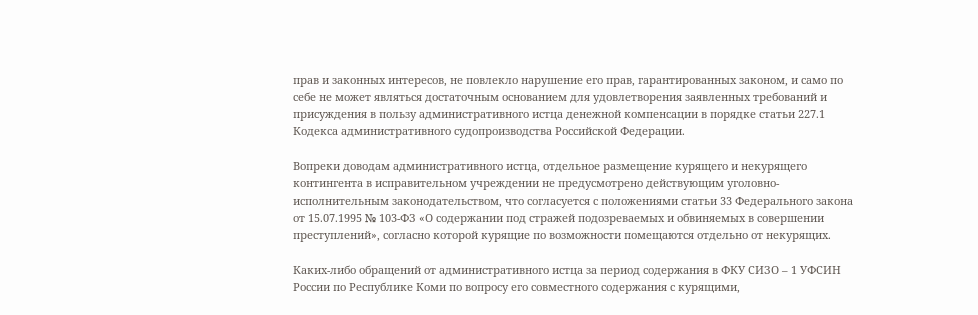прав и законных интересов, не повлекло нарушение его прав, гарантированных законом, и само по себе не может являться достаточным основанием для удовлетворения заявленных требований и присуждения в пользу административного истца денежной компенсации в порядке статьи 227.1 Кодекса административного судопроизводства Российской Федерации.

Вопреки доводам административного истца, отдельное размещение курящего и некурящего контингента в исправительном учреждении не предусмотрено действующим уголовно-исполнительным законодательством, что согласуется с положениями статьи 33 Федерального закона от 15.07.1995 № 103-ФЗ «О содержании под стражей подозреваемых и обвиняемых в совершении преступлений», согласно которой курящие по возможности помещаются отдельно от некурящих.

Каких-либо обращений от административного истца за период содержания в ФКУ СИЗО – 1 УФСИН России по Республике Коми по вопросу его совместного содержания с курящими,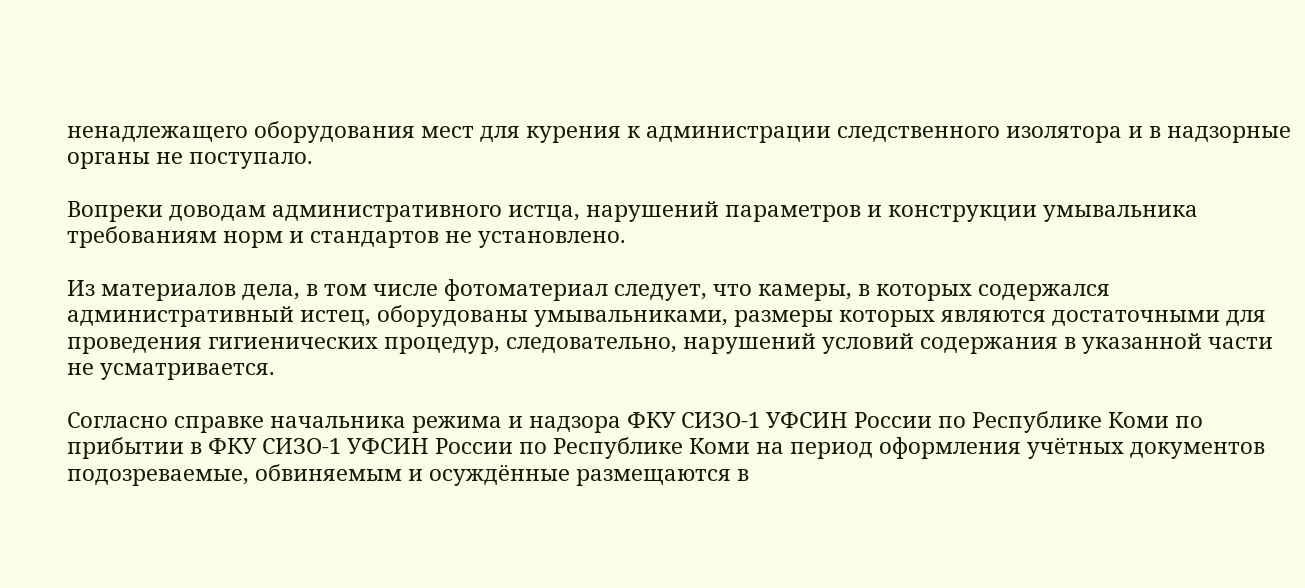ненадлежащего оборудования мест для курения к администрации следственного изолятора и в надзорные органы не поступало.

Вопреки доводам административного истца, нарушений параметров и конструкции умывальника требованиям норм и стандартов не установлено.

Из материалов дела, в том числе фотоматериал следует, что камеры, в которых содержался административный истец, оборудованы умывальниками, размеры которых являются достаточными для проведения гигиенических процедур, следовательно, нарушений условий содержания в указанной части не усматривается.

Согласно справке начальника режима и надзора ФКУ СИЗО-1 УФСИН России по Республике Коми по прибытии в ФКУ СИЗО-1 УФСИН России по Республике Коми на период оформления учётных документов подозреваемые, обвиняемым и осуждённые размещаются в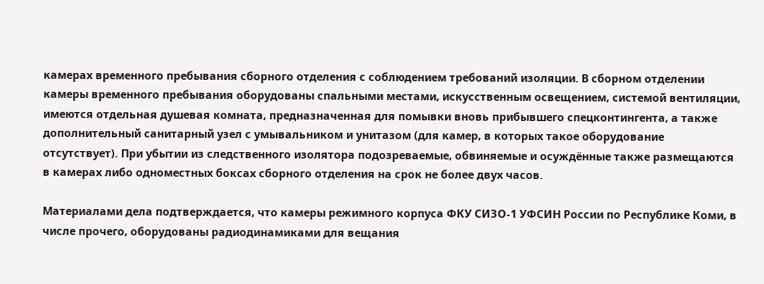камерах временного пребывания сборного отделения с соблюдением требований изоляции. В сборном отделении камеры временного пребывания оборудованы спальными местами, искусственным освещением, системой вентиляции, имеются отдельная душевая комната, предназначенная для помывки вновь прибывшего спецконтингента, а также дополнительный санитарный узел с умывальником и унитазом (для камер, в которых такое оборудование отсутствует). При убытии из следственного изолятора подозреваемые, обвиняемые и осуждённые также размещаются в камерах либо одноместных боксах сборного отделения на срок не более двух часов.

Материалами дела подтверждается, что камеры режимного корпуса ФКУ СИЗО-1 УФСИН России по Республике Коми, в числе прочего, оборудованы радиодинамиками для вещания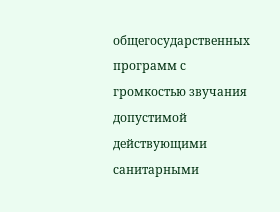общегосударственных программ с громкостью звучания допустимой действующими санитарными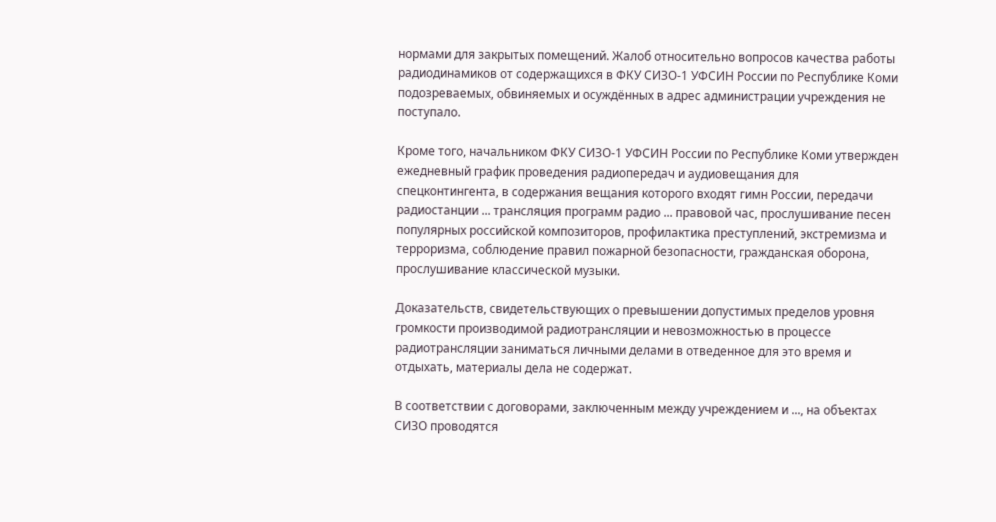нормами для закрытых помещений. Жалоб относительно вопросов качества работы радиодинамиков от содержащихся в ФКУ СИЗО-1 УФСИН России по Республике Коми подозреваемых, обвиняемых и осуждённых в адрес администрации учреждения не поступало.

Кроме того, начальником ФКУ СИЗО-1 УФСИН России по Республике Коми утвержден ежедневный график проведения радиопередач и аудиовещания для спецконтингента, в содержания вещания которого входят гимн России, передачи радиостанции ... трансляция программ радио ... правовой час, прослушивание песен популярных российской композиторов, профилактика преступлений, экстремизма и терроризма, соблюдение правил пожарной безопасности, гражданская оборона, прослушивание классической музыки.

Доказательств, свидетельствующих о превышении допустимых пределов уровня громкости производимой радиотрансляции и невозможностью в процессе радиотрансляции заниматься личными делами в отведенное для это время и отдыхать, материалы дела не содержат.

В соответствии с договорами, заключенным между учреждением и ..., на объектах СИЗО проводятся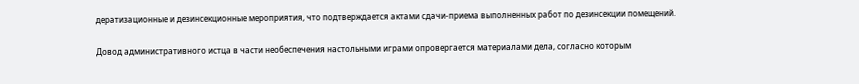дератизационные и дезинсекционные мероприятия, что подтверждается актами сдачи-приема выполненных работ по дезинсекции помещений.

Довод административного истца в части необеспечения настольными играми опровергается материалами дела, согласно которым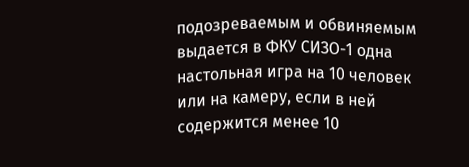подозреваемым и обвиняемым выдается в ФКУ СИЗО-1 одна настольная игра на 10 человек или на камеру, если в ней содержится менее 10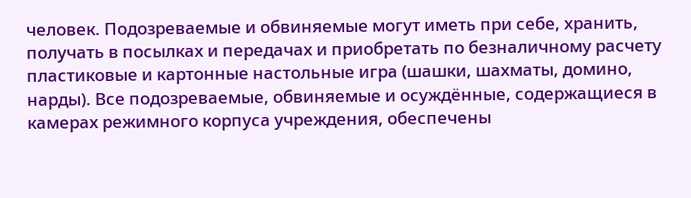человек. Подозреваемые и обвиняемые могут иметь при себе, хранить, получать в посылках и передачах и приобретать по безналичному расчету пластиковые и картонные настольные игра (шашки, шахматы, домино, нарды). Все подозреваемые, обвиняемые и осуждённые, содержащиеся в камерах режимного корпуса учреждения, обеспечены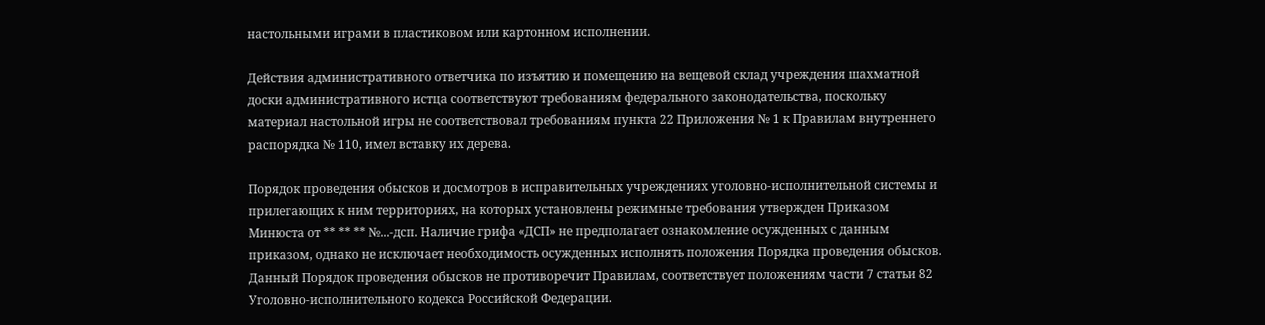настольными играми в пластиковом или картонном исполнении.

Действия административного ответчика по изъятию и помещению на вещевой склад учреждения шахматной доски административного истца соответствуют требованиям федерального законодательства, поскольку материал настольной игры не соответствовал требованиям пункта 22 Приложения № 1 к Правилам внутреннего распорядка № 110, имел вставку их дерева.

Порядок проведения обысков и досмотров в исправительных учреждениях уголовно-исполнительной системы и прилегающих к ним территориях, на которых установлены режимные требования утвержден Приказом Минюста от ** ** ** №...-дсп. Наличие грифа «ДСП» не предполагает ознакомление осужденных с данным приказом, однако не исключает необходимость осужденных исполнять положения Порядка проведения обысков. Данный Порядок проведения обысков не противоречит Правилам, соответствует положениям части 7 статьи 82 Уголовно-исполнительного кодекса Российской Федерации.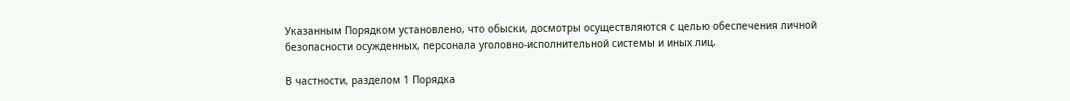Указанным Порядком установлено, что обыски, досмотры осуществляются с целью обеспечения личной безопасности осужденных, персонала уголовно-исполнительной системы и иных лиц.

В частности, разделом 1 Порядка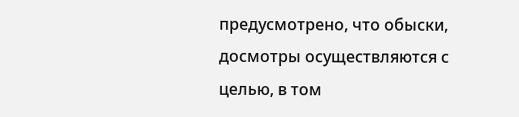предусмотрено, что обыски, досмотры осуществляются с целью, в том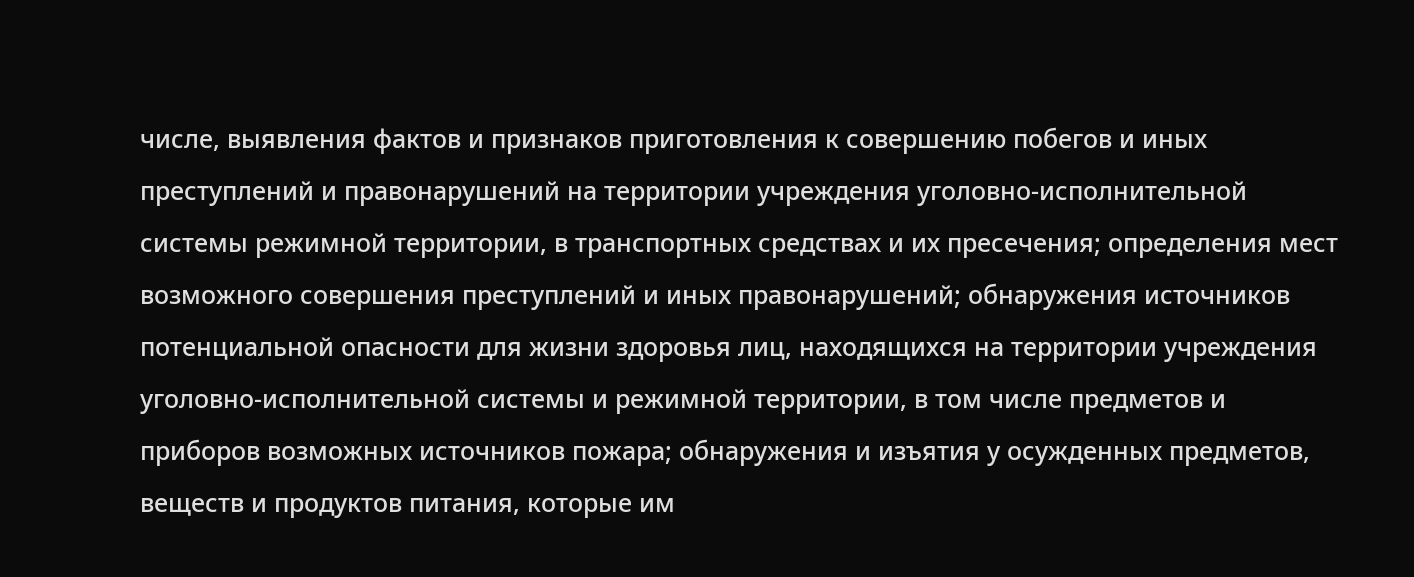числе, выявления фактов и признаков приготовления к совершению побегов и иных преступлений и правонарушений на территории учреждения уголовно-исполнительной системы режимной территории, в транспортных средствах и их пресечения; определения мест возможного совершения преступлений и иных правонарушений; обнаружения источников потенциальной опасности для жизни здоровья лиц, находящихся на территории учреждения уголовно-исполнительной системы и режимной территории, в том числе предметов и приборов возможных источников пожара; обнаружения и изъятия у осужденных предметов, веществ и продуктов питания, которые им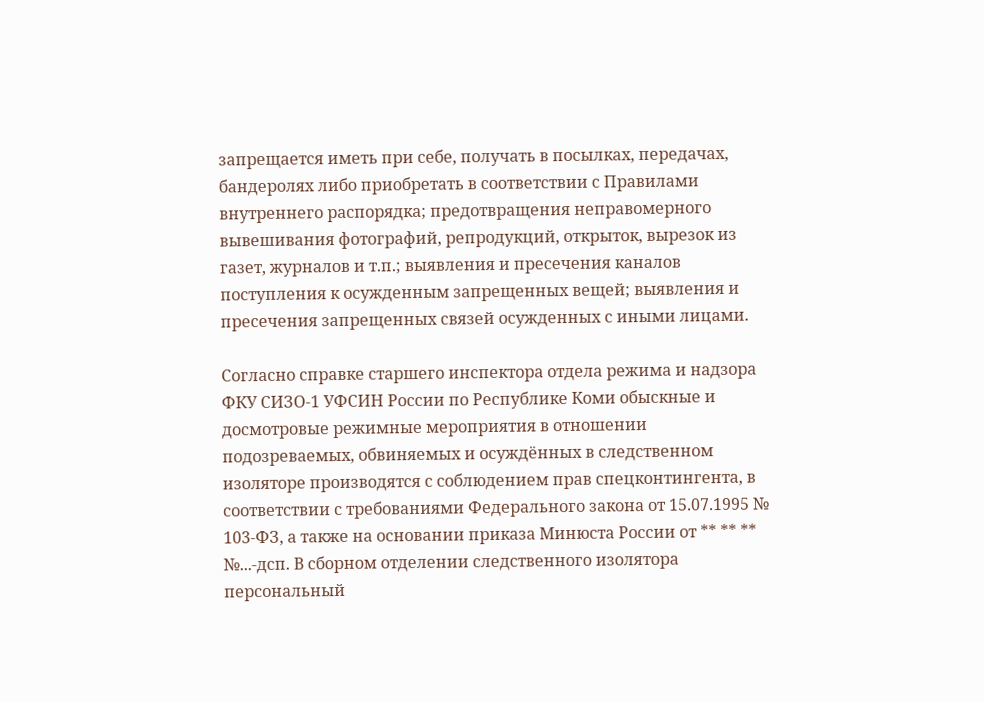запрещается иметь при себе, получать в посылках, передачах, бандеролях либо приобретать в соответствии с Правилами внутреннего распорядка; предотвращения неправомерного вывешивания фотографий, репродукций, открыток, вырезок из газет, журналов и т.п.; выявления и пресечения каналов поступления к осужденным запрещенных вещей; выявления и пресечения запрещенных связей осужденных с иными лицами.

Согласно справке старшего инспектора отдела режима и надзора ФКУ СИЗО-1 УФСИН России по Республике Коми обыскные и досмотровые режимные мероприятия в отношении подозреваемых, обвиняемых и осуждённых в следственном изоляторе производятся с соблюдением прав спецконтингента, в соответствии с требованиями Федерального закона от 15.07.1995 № 103-ФЗ, а также на основании приказа Минюста России от ** ** ** №...-дсп. В сборном отделении следственного изолятора персональный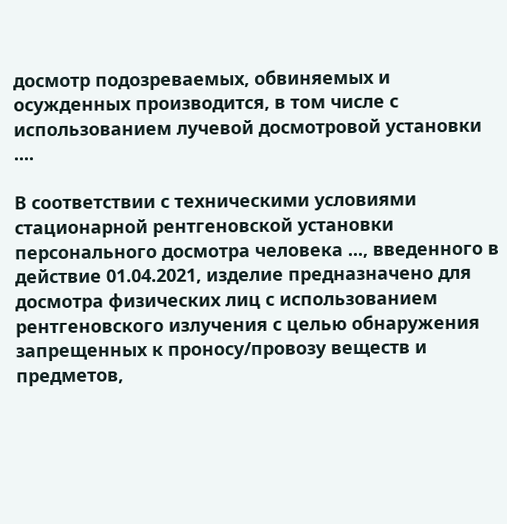досмотр подозреваемых, обвиняемых и осужденных производится, в том числе с использованием лучевой досмотровой установки ....

В соответствии с техническими условиями стационарной рентгеновской установки персонального досмотра человека ..., введенного в действие 01.04.2021, изделие предназначено для досмотра физических лиц с использованием рентгеновского излучения с целью обнаружения запрещенных к проносу/провозу веществ и предметов,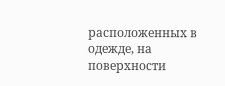расположенных в одежде, на поверхности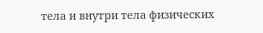тела и внутри тела физических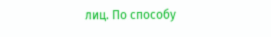лиц. По способу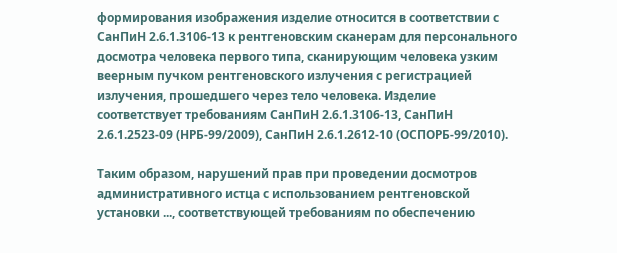формирования изображения изделие относится в соответствии с СанПиН 2.6.1.3106-13 к рентгеновским сканерам для персонального досмотра человека первого типа, сканирующим человека узким веерным пучком рентгеновского излучения с регистрацией излучения, прошедшего через тело человека. Изделие соответствует требованиям СанПиН 2.6.1.3106-13, СанПиН 2.6.1.2523-09 (НРБ-99/2009), СанПиН 2.6.1.2612-10 (ОСПОРБ-99/2010).

Таким образом, нарушений прав при проведении досмотров административного истца с использованием рентгеновской установки ..., соответствующей требованиям по обеспечению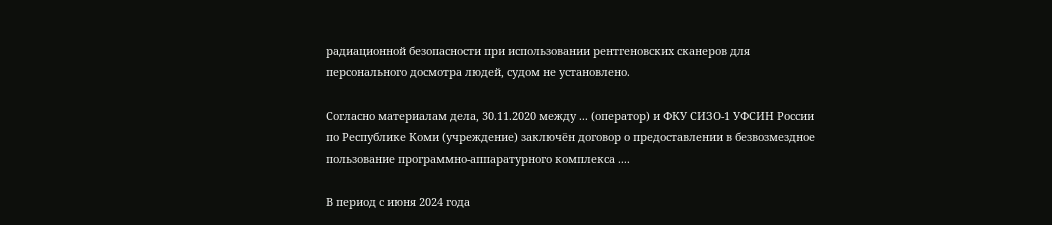радиационной безопасности при использовании рентгеновских сканеров для персонального досмотра людей, судом не установлено.

Согласно материалам дела, 30.11.2020 между ... (оператор) и ФКУ СИЗО-1 УФСИН России по Республике Коми (учреждение) заключён договор о предоставлении в безвозмездное пользование программно-аппаратурного комплекса ....

В период с июня 2024 года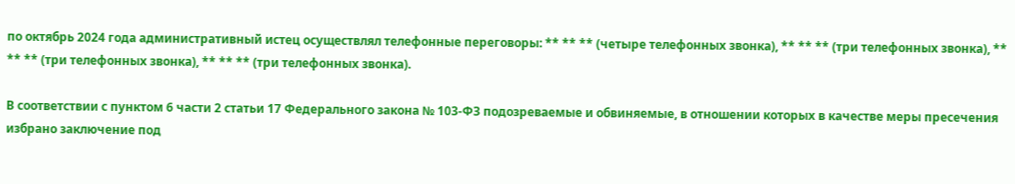по октябрь 2024 года административный истец осуществлял телефонные переговоры: ** ** ** (четыре телефонных звонка), ** ** ** (три телефонных звонка), ** ** ** (три телефонных звонка), ** ** ** (три телефонных звонка).

В соответствии с пунктом 6 части 2 статьи 17 Федерального закона № 103-ФЗ подозреваемые и обвиняемые, в отношении которых в качестве меры пресечения избрано заключение под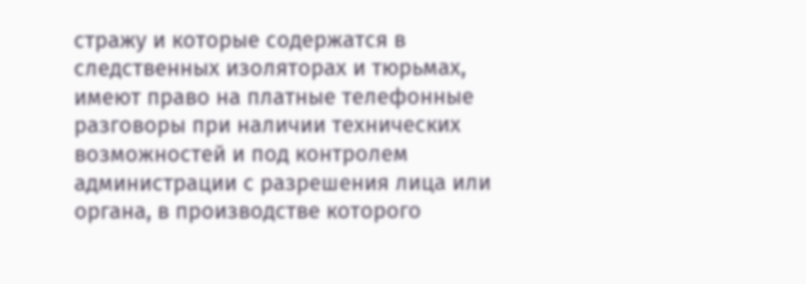стражу и которые содержатся в следственных изоляторах и тюрьмах, имеют право на платные телефонные разговоры при наличии технических возможностей и под контролем администрации с разрешения лица или органа, в производстве которого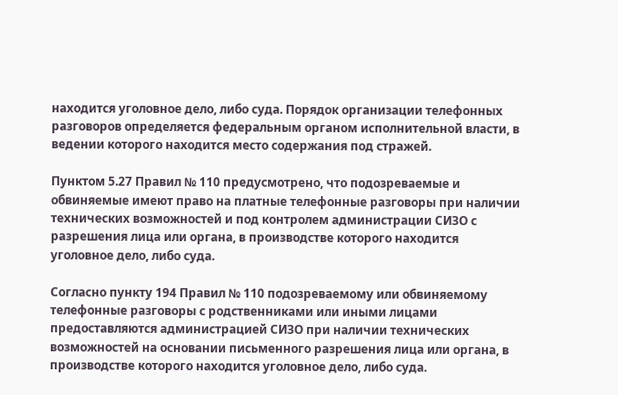находится уголовное дело, либо суда. Порядок организации телефонных разговоров определяется федеральным органом исполнительной власти, в ведении которого находится место содержания под стражей.

Пунктом 5.27 Правил № 110 предусмотрено, что подозреваемые и обвиняемые имеют право на платные телефонные разговоры при наличии технических возможностей и под контролем администрации СИЗО с разрешения лица или органа, в производстве которого находится уголовное дело, либо суда.

Согласно пункту 194 Правил № 110 подозреваемому или обвиняемому телефонные разговоры с родственниками или иными лицами предоставляются администрацией СИЗО при наличии технических возможностей на основании письменного разрешения лица или органа, в производстве которого находится уголовное дело, либо суда.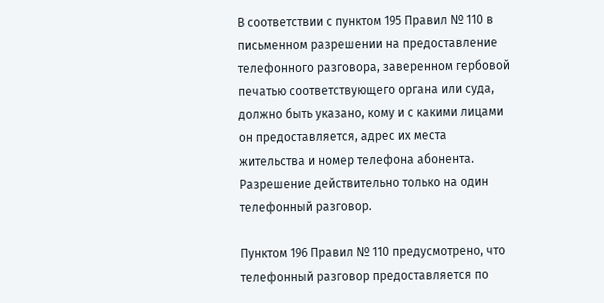В соответствии с пунктом 195 Правил № 110 в письменном разрешении на предоставление телефонного разговора, заверенном гербовой печатью соответствующего органа или суда, должно быть указано, кому и с какими лицами он предоставляется, адрес их места жительства и номер телефона абонента. Разрешение действительно только на один телефонный разговор.

Пунктом 196 Правил № 110 предусмотрено, что телефонный разговор предоставляется по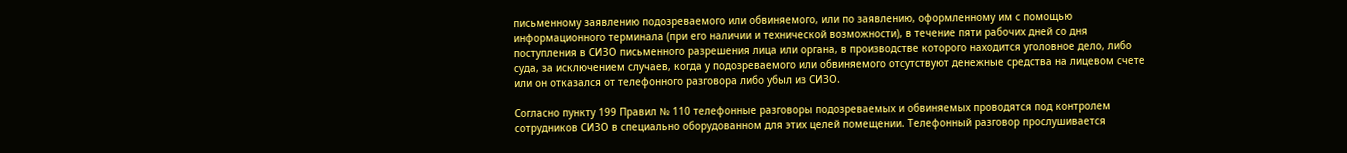письменному заявлению подозреваемого или обвиняемого, или по заявлению, оформленному им с помощью информационного терминала (при его наличии и технической возможности), в течение пяти рабочих дней со дня поступления в СИЗО письменного разрешения лица или органа, в производстве которого находится уголовное дело, либо суда, за исключением случаев, когда у подозреваемого или обвиняемого отсутствуют денежные средства на лицевом счете или он отказался от телефонного разговора либо убыл из СИЗО.

Согласно пункту 199 Правил № 110 телефонные разговоры подозреваемых и обвиняемых проводятся под контролем сотрудников СИЗО в специально оборудованном для этих целей помещении. Телефонный разговор прослушивается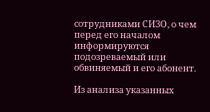сотрудниками СИЗО, о чем перед его началом информируются подозреваемый или обвиняемый и его абонент.

Из анализа указанных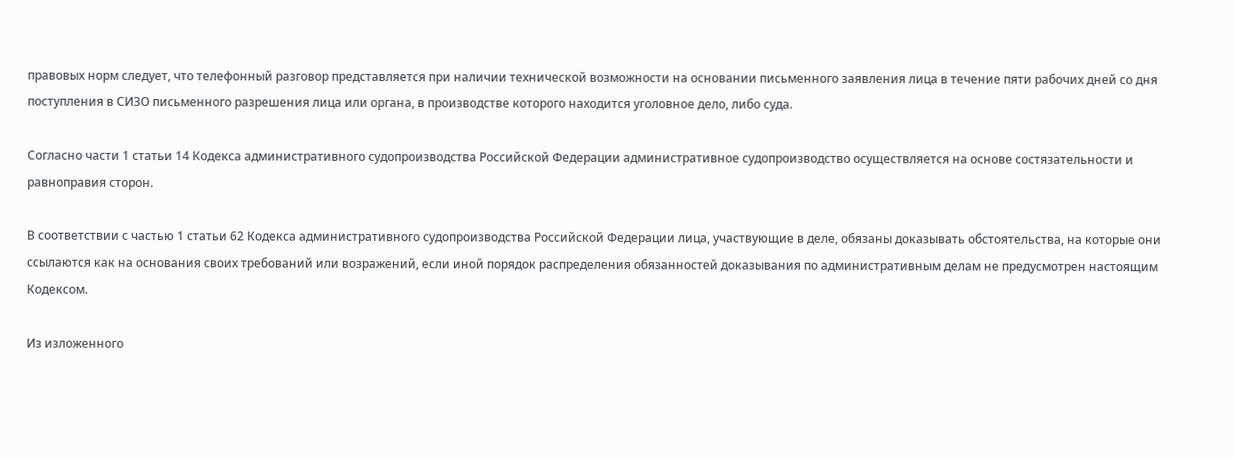правовых норм следует, что телефонный разговор представляется при наличии технической возможности на основании письменного заявления лица в течение пяти рабочих дней со дня поступления в СИЗО письменного разрешения лица или органа, в производстве которого находится уголовное дело, либо суда.

Согласно части 1 статьи 14 Кодекса административного судопроизводства Российской Федерации административное судопроизводство осуществляется на основе состязательности и равноправия сторон.

В соответствии с частью 1 статьи 62 Кодекса административного судопроизводства Российской Федерации лица, участвующие в деле, обязаны доказывать обстоятельства, на которые они ссылаются как на основания своих требований или возражений, если иной порядок распределения обязанностей доказывания по административным делам не предусмотрен настоящим Кодексом.

Из изложенного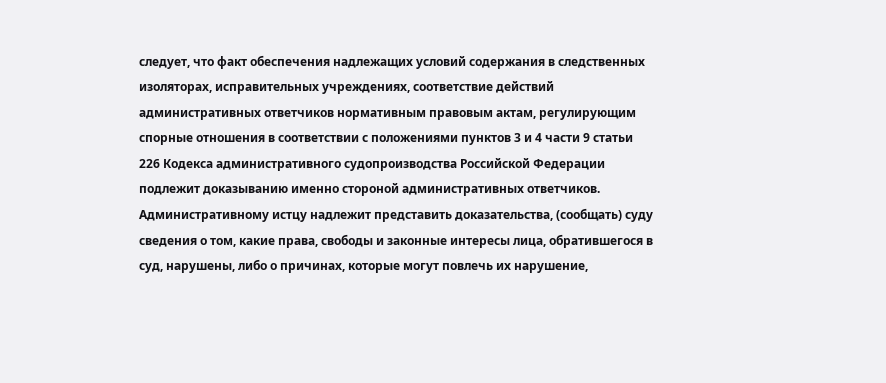следует, что факт обеспечения надлежащих условий содержания в следственных изоляторах, исправительных учреждениях, соответствие действий административных ответчиков нормативным правовым актам, регулирующим спорные отношения в соответствии с положениями пунктов 3 и 4 части 9 статьи 226 Кодекса административного судопроизводства Российской Федерации подлежит доказыванию именно стороной административных ответчиков. Административному истцу надлежит представить доказательства, (сообщать) суду сведения о том, какие права, свободы и законные интересы лица, обратившегося в суд, нарушены, либо о причинах, которые могут повлечь их нарушение,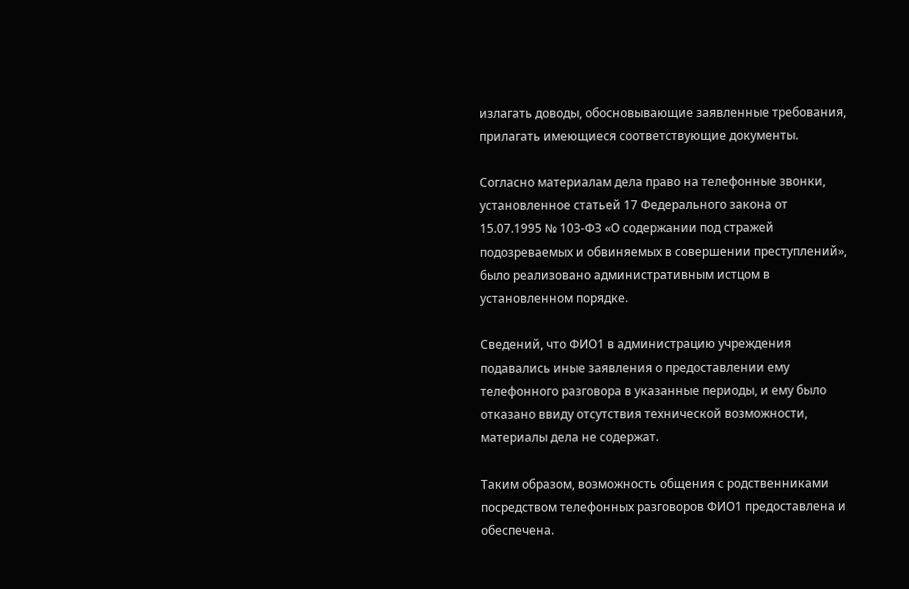излагать доводы, обосновывающие заявленные требования, прилагать имеющиеся соответствующие документы.

Согласно материалам дела право на телефонные звонки, установленное статьей 17 Федерального закона от 15.07.1995 № 103-ФЗ «О содержании под стражей подозреваемых и обвиняемых в совершении преступлений», было реализовано административным истцом в установленном порядке.

Сведений, что ФИО1 в администрацию учреждения подавались иные заявления о предоставлении ему телефонного разговора в указанные периоды, и ему было отказано ввиду отсутствия технической возможности, материалы дела не содержат.

Таким образом, возможность общения с родственниками посредством телефонных разговоров ФИО1 предоставлена и обеспечена.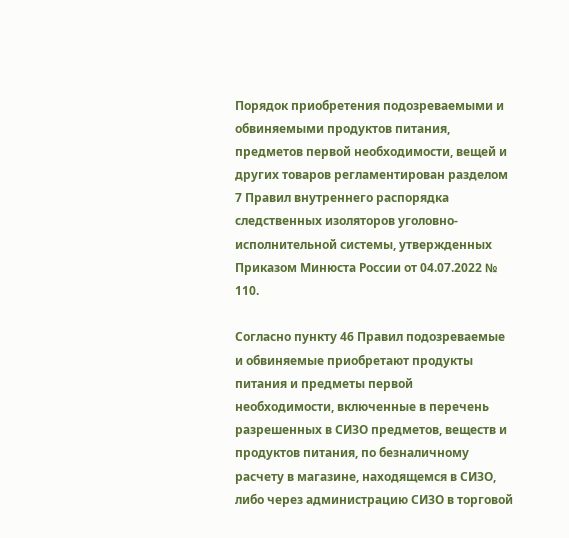Порядок приобретения подозреваемыми и обвиняемыми продуктов питания, предметов первой необходимости, вещей и других товаров регламентирован разделом 7 Правил внутреннего распорядка следственных изоляторов уголовно-исполнительной системы, утвержденных Приказом Минюста России от 04.07.2022 № 110.

Согласно пункту 46 Правил подозреваемые и обвиняемые приобретают продукты питания и предметы первой необходимости, включенные в перечень разрешенных в СИЗО предметов, веществ и продуктов питания, по безналичному расчету в магазине, находящемся в СИЗО, либо через администрацию СИЗО в торговой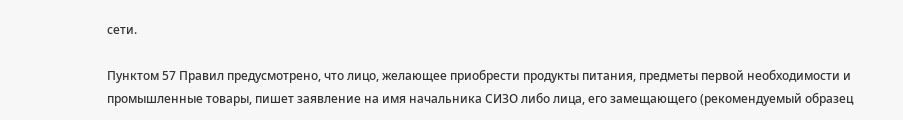сети.

Пунктом 57 Правил предусмотрено, что лицо, желающее приобрести продукты питания, предметы первой необходимости и промышленные товары, пишет заявление на имя начальника СИЗО либо лица, его замещающего (рекомендуемый образец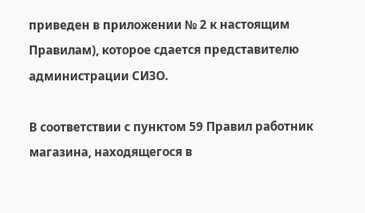приведен в приложении № 2 к настоящим Правилам), которое сдается представителю администрации СИЗО.

В соответствии с пунктом 59 Правил работник магазина, находящегося в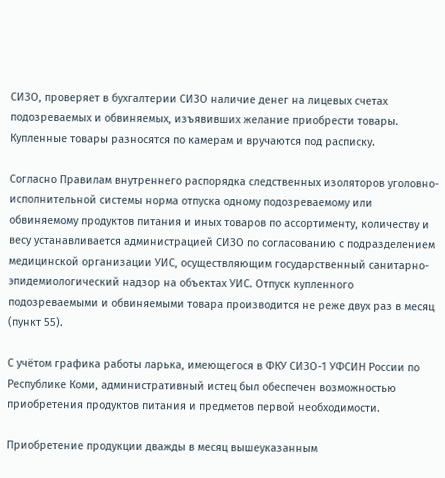СИЗО, проверяет в бухгалтерии СИЗО наличие денег на лицевых счетах подозреваемых и обвиняемых, изъявивших желание приобрести товары. Купленные товары разносятся по камерам и вручаются под расписку.

Согласно Правилам внутреннего распорядка следственных изоляторов уголовно-исполнительной системы норма отпуска одному подозреваемому или обвиняемому продуктов питания и иных товаров по ассортименту, количеству и весу устанавливается администрацией СИЗО по согласованию с подразделением медицинской организации УИС, осуществляющим государственный санитарно-эпидемиологический надзор на объектах УИС. Отпуск купленного подозреваемыми и обвиняемыми товара производится не реже двух раз в месяц (пункт 55).

С учётом графика работы ларька, имеющегося в ФКУ СИЗО-1 УФСИН России по Республике Коми, административный истец был обеспечен возможностью приобретения продуктов питания и предметов первой необходимости.

Приобретение продукции дважды в месяц вышеуказанным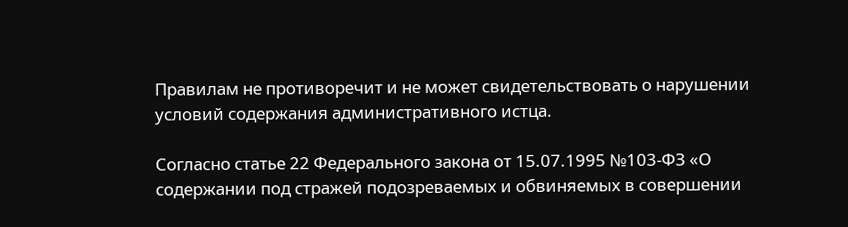Правилам не противоречит и не может свидетельствовать о нарушении условий содержания административного истца.

Согласно статье 22 Федерального закона от 15.07.1995 №103-ФЗ «О содержании под стражей подозреваемых и обвиняемых в совершении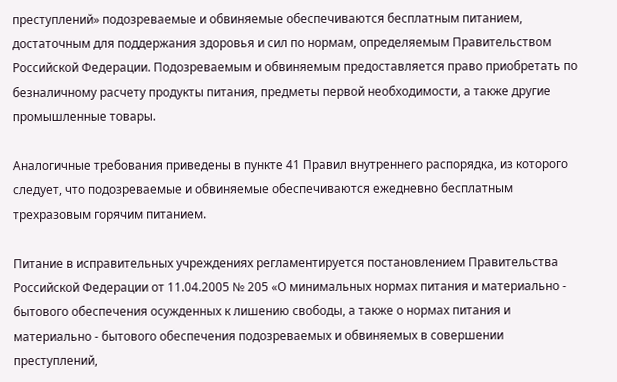преступлений» подозреваемые и обвиняемые обеспечиваются бесплатным питанием, достаточным для поддержания здоровья и сил по нормам, определяемым Правительством Российской Федерации. Подозреваемым и обвиняемым предоставляется право приобретать по безналичному расчету продукты питания, предметы первой необходимости, а также другие промышленные товары.

Аналогичные требования приведены в пункте 41 Правил внутреннего распорядка, из которого следует, что подозреваемые и обвиняемые обеспечиваются ежедневно бесплатным трехразовым горячим питанием.

Питание в исправительных учреждениях регламентируется постановлением Правительства Российской Федерации от 11.04.2005 № 205 «О минимальных нормах питания и материально - бытового обеспечения осужденных к лишению свободы, а также о нормах питания и материально - бытового обеспечения подозреваемых и обвиняемых в совершении преступлений,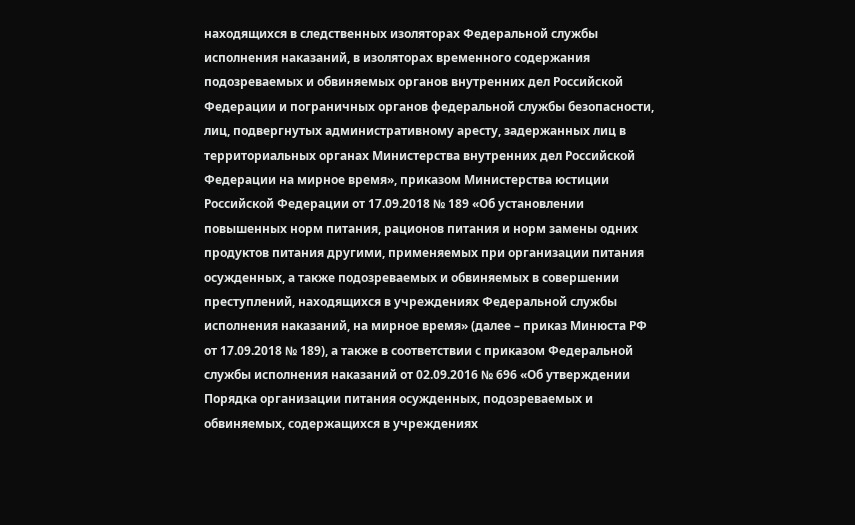находящихся в следственных изоляторах Федеральной службы исполнения наказаний, в изоляторах временного содержания подозреваемых и обвиняемых органов внутренних дел Российской Федерации и пограничных органов федеральной службы безопасности, лиц, подвергнутых административному аресту, задержанных лиц в территориальных органах Министерства внутренних дел Российской Федерации на мирное время», приказом Министерства юстиции Российской Федерации от 17.09.2018 № 189 «Об установлении повышенных норм питания, рационов питания и норм замены одних продуктов питания другими, применяемых при организации питания осужденных, а также подозреваемых и обвиняемых в совершении преступлений, находящихся в учреждениях Федеральной службы исполнения наказаний, на мирное время» (далее – приказ Минюста РФ от 17.09.2018 № 189), а также в соответствии с приказом Федеральной службы исполнения наказаний от 02.09.2016 № 696 «Об утверждении Порядка организации питания осужденных, подозреваемых и обвиняемых, содержащихся в учреждениях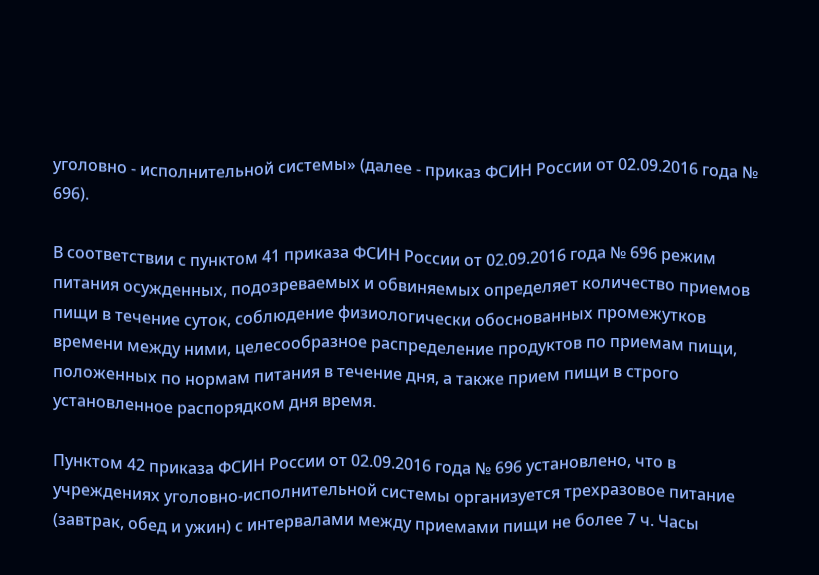уголовно - исполнительной системы» (далее - приказ ФСИН России от 02.09.2016 года № 696).

В соответствии с пунктом 41 приказа ФСИН России от 02.09.2016 года № 696 режим питания осужденных, подозреваемых и обвиняемых определяет количество приемов пищи в течение суток, соблюдение физиологически обоснованных промежутков времени между ними, целесообразное распределение продуктов по приемам пищи, положенных по нормам питания в течение дня, а также прием пищи в строго установленное распорядком дня время.

Пунктом 42 приказа ФСИН России от 02.09.2016 года № 696 установлено, что в учреждениях уголовно-исполнительной системы организуется трехразовое питание (завтрак, обед и ужин) с интервалами между приемами пищи не более 7 ч. Часы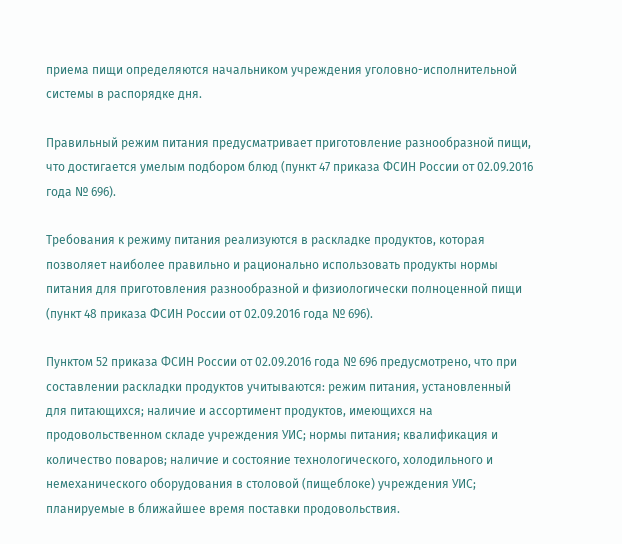приема пищи определяются начальником учреждения уголовно-исполнительной системы в распорядке дня.

Правильный режим питания предусматривает приготовление разнообразной пищи, что достигается умелым подбором блюд (пункт 47 приказа ФСИН России от 02.09.2016 года № 696).

Требования к режиму питания реализуются в раскладке продуктов, которая позволяет наиболее правильно и рационально использовать продукты нормы питания для приготовления разнообразной и физиологически полноценной пищи (пункт 48 приказа ФСИН России от 02.09.2016 года № 696).

Пунктом 52 приказа ФСИН России от 02.09.2016 года № 696 предусмотрено, что при составлении раскладки продуктов учитываются: режим питания, установленный для питающихся; наличие и ассортимент продуктов, имеющихся на продовольственном складе учреждения УИС; нормы питания; квалификация и количество поваров; наличие и состояние технологического, холодильного и немеханического оборудования в столовой (пищеблоке) учреждения УИС; планируемые в ближайшее время поставки продовольствия.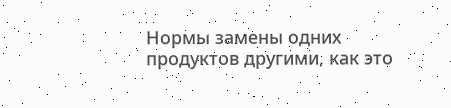Нормы замены одних продуктов другими, как это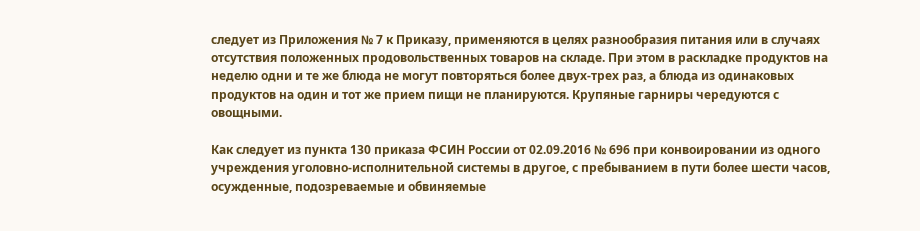следует из Приложения № 7 к Приказу, применяются в целях разнообразия питания или в случаях отсутствия положенных продовольственных товаров на складе. При этом в раскладке продуктов на неделю одни и те же блюда не могут повторяться более двух-трех раз, а блюда из одинаковых продуктов на один и тот же прием пищи не планируются. Крупяные гарниры чередуются с овощными.

Как следует из пункта 130 приказа ФСИН России от 02.09.2016 № 696 при конвоировании из одного учреждения уголовно-исполнительной системы в другое, с пребыванием в пути более шести часов, осужденные, подозреваемые и обвиняемые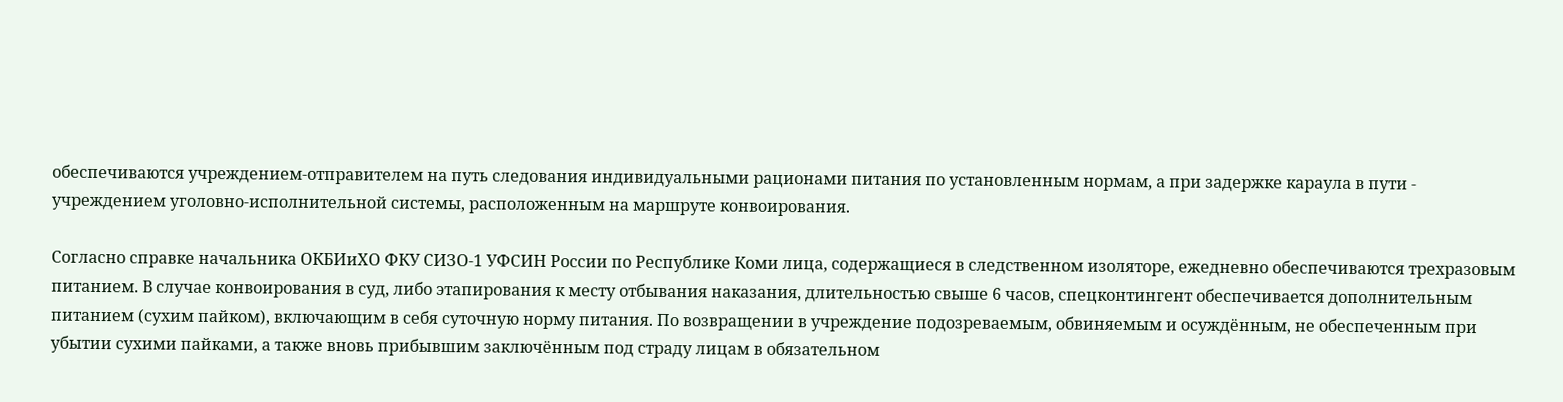обеспечиваются учреждением-отправителем на путь следования индивидуальными рационами питания по установленным нормам, а при задержке караула в пути - учреждением уголовно-исполнительной системы, расположенным на маршруте конвоирования.

Согласно справке начальника ОКБИиХО ФКУ СИЗО-1 УФСИН России по Республике Коми лица, содержащиеся в следственном изоляторе, ежедневно обеспечиваются трехразовым питанием. В случае конвоирования в суд, либо этапирования к месту отбывания наказания, длительностью свыше 6 часов, спецконтингент обеспечивается дополнительным питанием (сухим пайком), включающим в себя суточную норму питания. По возвращении в учреждение подозреваемым, обвиняемым и осуждённым, не обеспеченным при убытии сухими пайками, а также вновь прибывшим заключённым под страду лицам в обязательном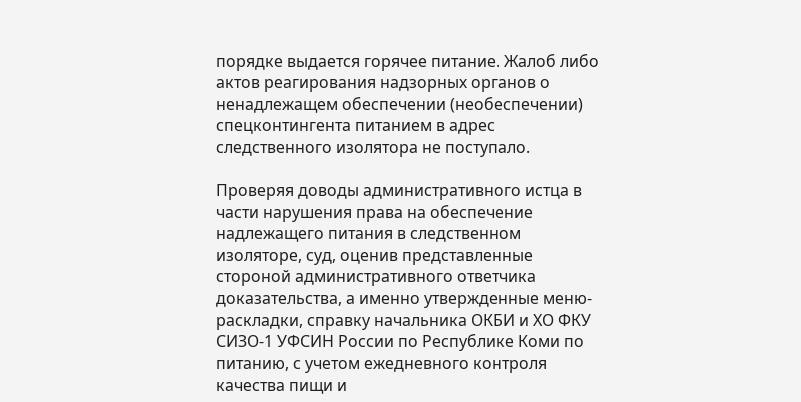порядке выдается горячее питание. Жалоб либо актов реагирования надзорных органов о ненадлежащем обеспечении (необеспечении) спецконтингента питанием в адрес следственного изолятора не поступало.

Проверяя доводы административного истца в части нарушения права на обеспечение надлежащего питания в следственном изоляторе, суд, оценив представленные стороной административного ответчика доказательства, а именно утвержденные меню-раскладки, справку начальника ОКБИ и ХО ФКУ СИЗО-1 УФСИН России по Республике Коми по питанию, с учетом ежедневного контроля качества пищи и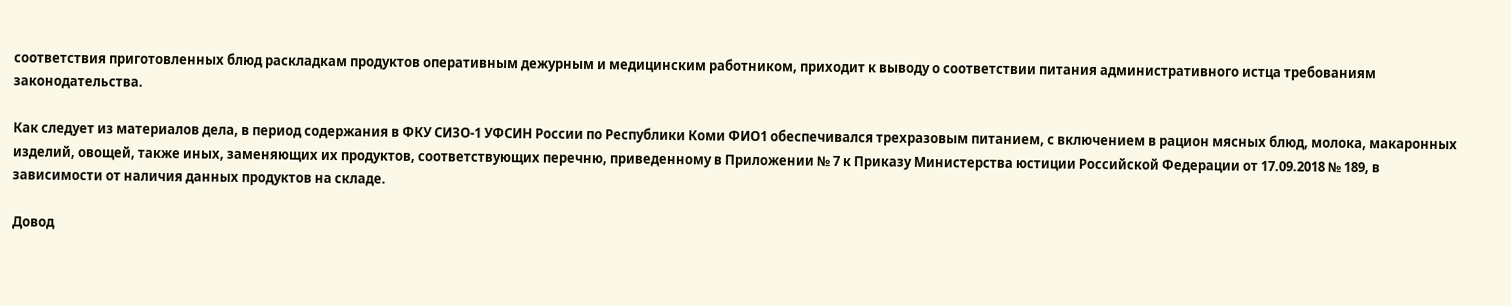соответствия приготовленных блюд раскладкам продуктов оперативным дежурным и медицинским работником, приходит к выводу о соответствии питания административного истца требованиям законодательства.

Как следует из материалов дела, в период содержания в ФКУ СИЗО-1 УФСИН России по Республики Коми ФИО1 обеспечивался трехразовым питанием, с включением в рацион мясных блюд, молока, макаронных изделий, овощей, также иных, заменяющих их продуктов, соответствующих перечню, приведенному в Приложении № 7 к Приказу Министерства юстиции Российской Федерации от 17.09.2018 № 189, в зависимости от наличия данных продуктов на складе.

Довод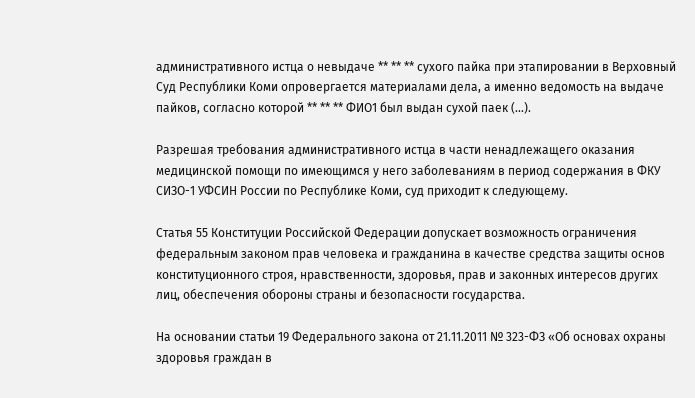административного истца о невыдаче ** ** ** сухого пайка при этапировании в Верховный Суд Республики Коми опровергается материалами дела, а именно ведомость на выдаче пайков, согласно которой ** ** ** ФИО1 был выдан сухой паек (...).

Разрешая требования административного истца в части ненадлежащего оказания медицинской помощи по имеющимся у него заболеваниям в период содержания в ФКУ СИЗО-1 УФСИН России по Республике Коми, суд приходит к следующему.

Статья 55 Конституции Российской Федерации допускает возможность ограничения федеральным законом прав человека и гражданина в качестве средства защиты основ конституционного строя, нравственности, здоровья, прав и законных интересов других лиц, обеспечения обороны страны и безопасности государства.

На основании статьи 19 Федерального закона от 21.11.2011 № 323-ФЗ «Об основах охраны здоровья граждан в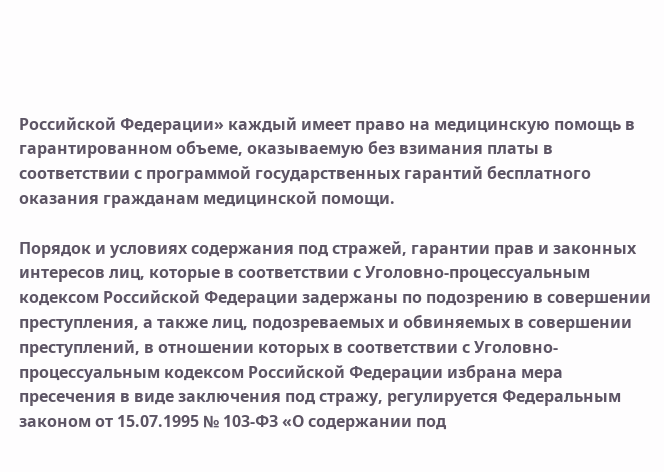Российской Федерации» каждый имеет право на медицинскую помощь в гарантированном объеме, оказываемую без взимания платы в соответствии с программой государственных гарантий бесплатного оказания гражданам медицинской помощи.

Порядок и условиях содержания под стражей, гарантии прав и законных интересов лиц, которые в соответствии с Уголовно-процессуальным кодексом Российской Федерации задержаны по подозрению в совершении преступления, а также лиц, подозреваемых и обвиняемых в совершении преступлений, в отношении которых в соответствии с Уголовно-процессуальным кодексом Российской Федерации избрана мера пресечения в виде заключения под стражу, регулируется Федеральным законом от 15.07.1995 № 103-ФЗ «О содержании под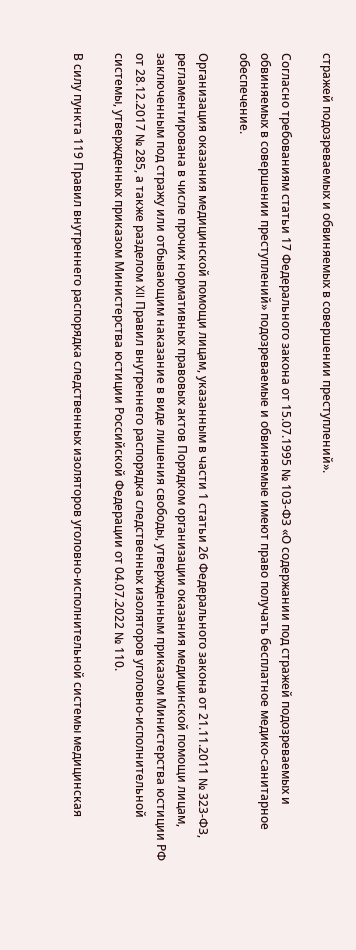стражей подозреваемых и обвиняемых в совершении преступлений».

Согласно требованиям статьи 17 Федерального закона от 15.07.1995 № 103-ФЗ «О содержании под стражей подозреваемых и обвиняемых в совершении преступлений» подозреваемые и обвиняемые имеют право получать бесплатное медико-санитарное обеспечение.

Организация оказания медицинской помощи лицам, указанным в части 1 статьи 26 Федерального закона от 21.11.2011 № 323-ФЗ, регламентирована в числе прочих нормативных правовых актов Порядком организации оказания медицинской помощи лицам, заключенным под стражу или отбывающим наказание в виде лишения свободы, утвержденным приказом Министерства юстиции РФ от 28.12.2017 № 285, а также разделом XII Правил внутреннего распорядка следственных изоляторов уголовно-исполнительной системы, утвержденных приказом Министерства юстиции Российской Федерации от 04.07.2022 № 110.

В силу пункта 119 Правил внутреннего распорядка следственных изоляторов уголовно-исполнительной системы медицинская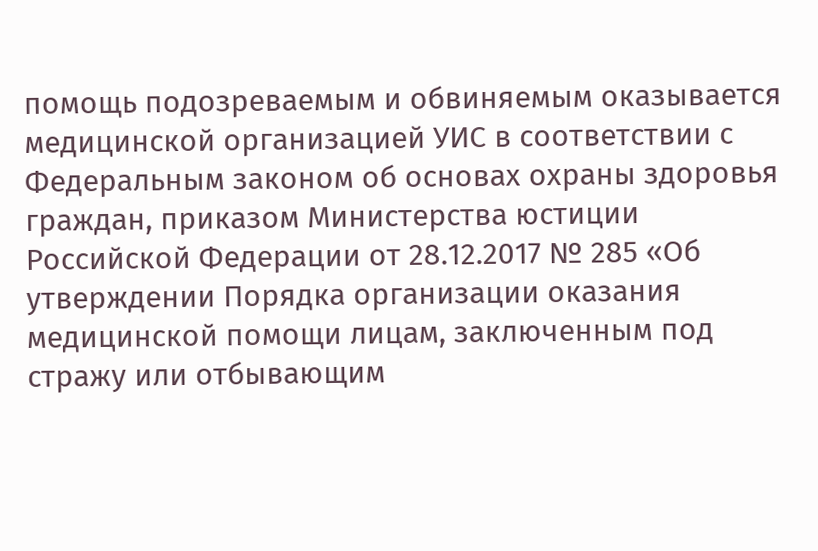помощь подозреваемым и обвиняемым оказывается медицинской организацией УИС в соответствии с Федеральным законом об основах охраны здоровья граждан, приказом Министерства юстиции Российской Федерации от 28.12.2017 № 285 «Об утверждении Порядка организации оказания медицинской помощи лицам, заключенным под стражу или отбывающим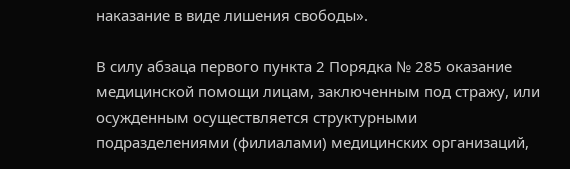наказание в виде лишения свободы».

В силу абзаца первого пункта 2 Порядка № 285 оказание медицинской помощи лицам, заключенным под стражу, или осужденным осуществляется структурными подразделениями (филиалами) медицинских организаций,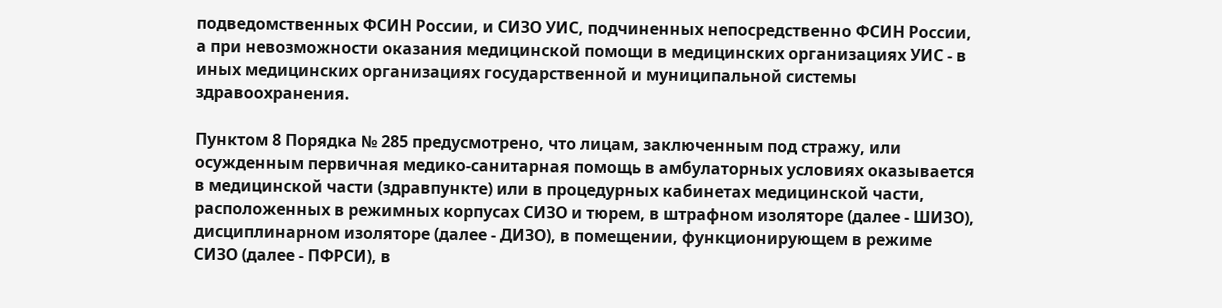подведомственных ФСИН России, и СИЗО УИС, подчиненных непосредственно ФСИН России, а при невозможности оказания медицинской помощи в медицинских организациях УИС - в иных медицинских организациях государственной и муниципальной системы здравоохранения.

Пунктом 8 Порядка № 285 предусмотрено, что лицам, заключенным под стражу, или осужденным первичная медико-санитарная помощь в амбулаторных условиях оказывается в медицинской части (здравпункте) или в процедурных кабинетах медицинской части, расположенных в режимных корпусах СИЗО и тюрем, в штрафном изоляторе (далее - ШИЗО), дисциплинарном изоляторе (далее - ДИЗО), в помещении, функционирующем в режиме СИЗО (далее - ПФРСИ), в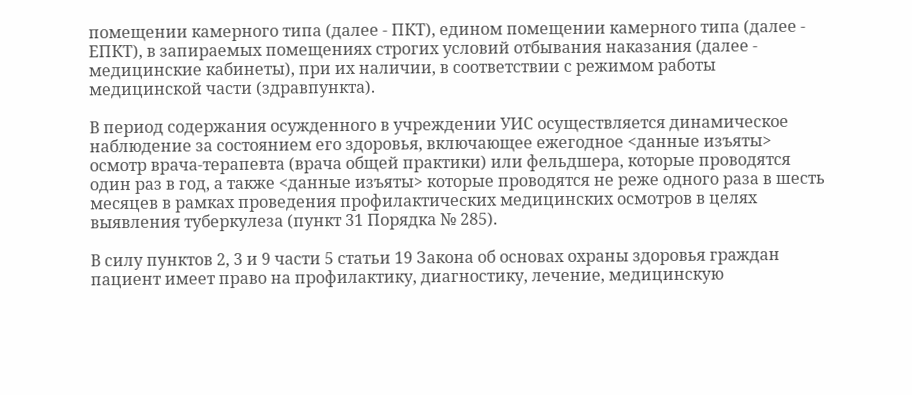помещении камерного типа (далее - ПКТ), едином помещении камерного типа (далее - ЕПКТ), в запираемых помещениях строгих условий отбывания наказания (далее - медицинские кабинеты), при их наличии, в соответствии с режимом работы медицинской части (здравпункта).

В период содержания осужденного в учреждении УИС осуществляется динамическое наблюдение за состоянием его здоровья, включающее ежегодное <данные изъяты> осмотр врача-терапевта (врача общей практики) или фельдшера, которые проводятся один раз в год, а также <данные изъяты> которые проводятся не реже одного раза в шесть месяцев в рамках проведения профилактических медицинских осмотров в целях выявления туберкулеза (пункт 31 Порядка № 285).

В силу пунктов 2, 3 и 9 части 5 статьи 19 Закона об основах охраны здоровья граждан пациент имеет право на профилактику, диагностику, лечение, медицинскую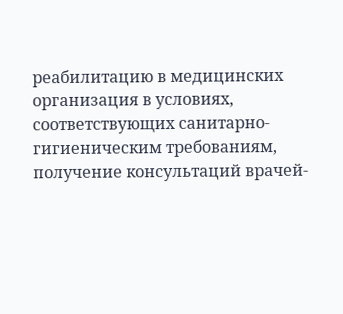реабилитацию в медицинских организация в условиях, соответствующих санитарно-гигиеническим требованиям, получение консультаций врачей-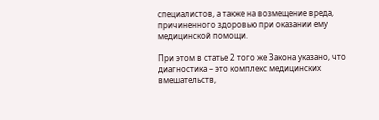специалистов, а также на возмещение вреда, причиненного здоровью при оказании ему медицинской помощи.

При этом в статье 2 того же Закона указано, что диагностика – это комплекс медицинских вмешательств,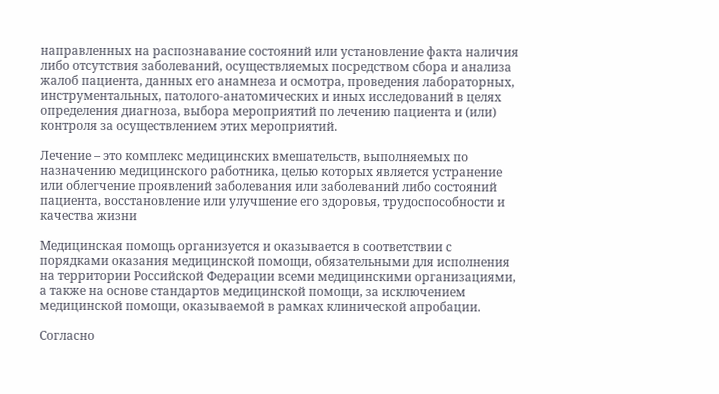направленных на распознавание состояний или установление факта наличия либо отсутствия заболеваний, осуществляемых посредством сбора и анализа жалоб пациента, данных его анамнеза и осмотра, проведения лабораторных, инструментальных, патолого-анатомических и иных исследований в целях определения диагноза, выбора мероприятий по лечению пациента и (или) контроля за осуществлением этих мероприятий.

Лечение – это комплекс медицинских вмешательств, выполняемых по назначению медицинского работника, целью которых является устранение или облегчение проявлений заболевания или заболеваний либо состояний пациента, восстановление или улучшение его здоровья, трудоспособности и качества жизни

Медицинская помощь организуется и оказывается в соответствии с порядками оказания медицинской помощи, обязательными для исполнения на территории Российской Федерации всеми медицинскими организациями, а также на основе стандартов медицинской помощи, за исключением медицинской помощи, оказываемой в рамках клинической апробации.

Согласно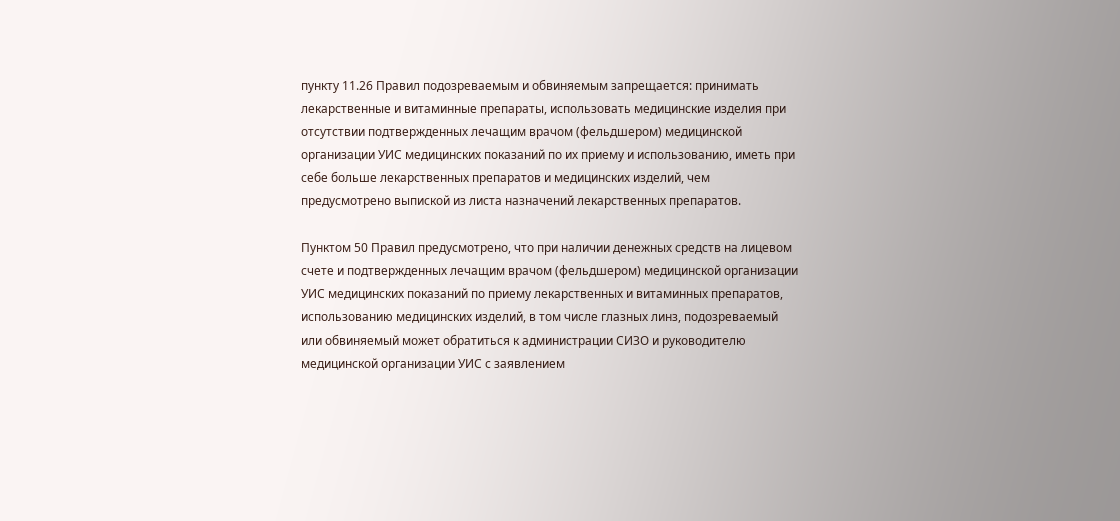пункту 11.26 Правил подозреваемым и обвиняемым запрещается: принимать лекарственные и витаминные препараты, использовать медицинские изделия при отсутствии подтвержденных лечащим врачом (фельдшером) медицинской организации УИС медицинских показаний по их приему и использованию, иметь при себе больше лекарственных препаратов и медицинских изделий, чем предусмотрено выпиской из листа назначений лекарственных препаратов.

Пунктом 50 Правил предусмотрено, что при наличии денежных средств на лицевом счете и подтвержденных лечащим врачом (фельдшером) медицинской организации УИС медицинских показаний по приему лекарственных и витаминных препаратов, использованию медицинских изделий, в том числе глазных линз, подозреваемый или обвиняемый может обратиться к администрации СИЗО и руководителю медицинской организации УИС с заявлением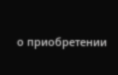о приобретении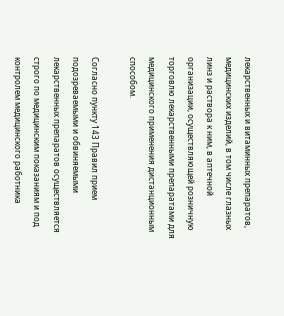лекарственных и витаминных препаратов, медицинских изделий, в том числе глазных линз и раствора к ним, в аптечной организации, осуществляющей розничную торговлю лекарственными препаратами для медицинского применения дистанционным способом.

Согласно пункту 143 Правил прием подозреваемыми и обвиняемыми лекарственных препаратов осуществляется строго по медицинским показаниям и под контролем медицинского работника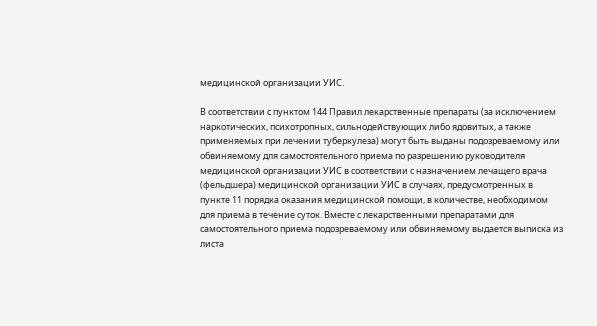медицинской организации УИС.

В соответствии с пунктом 144 Правил лекарственные препараты (за исключением наркотических, психотропных, сильнодействующих либо ядовитых, а также применяемых при лечении туберкулеза) могут быть выданы подозреваемому или обвиняемому для самостоятельного приема по разрешению руководителя медицинской организации УИС в соответствии с назначением лечащего врача (фельдшера) медицинской организации УИС в случаях, предусмотренных в пункте 11 порядка оказания медицинской помощи, в количестве, необходимом для приема в течение суток. Вместе с лекарственными препаратами для самостоятельного приема подозреваемому или обвиняемому выдается выписка из листа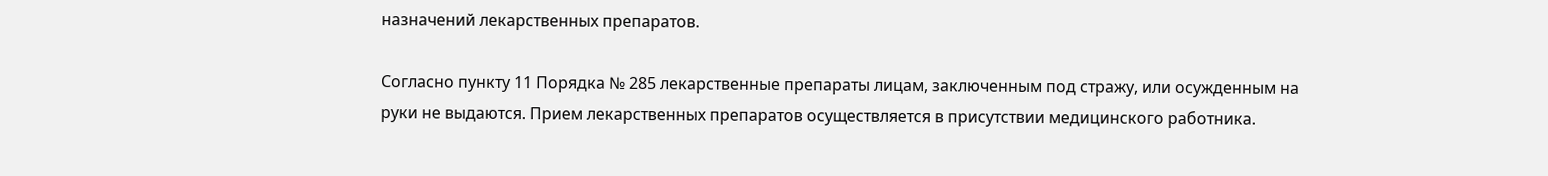назначений лекарственных препаратов.

Согласно пункту 11 Порядка № 285 лекарственные препараты лицам, заключенным под стражу, или осужденным на руки не выдаются. Прием лекарственных препаратов осуществляется в присутствии медицинского работника.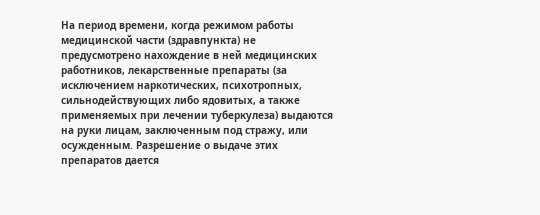На период времени, когда режимом работы медицинской части (здравпункта) не предусмотрено нахождение в ней медицинских работников, лекарственные препараты (за исключением наркотических, психотропных, сильнодействующих либо ядовитых, а также применяемых при лечении туберкулеза) выдаются на руки лицам, заключенным под стражу, или осужденным. Разрешение о выдаче этих препаратов дается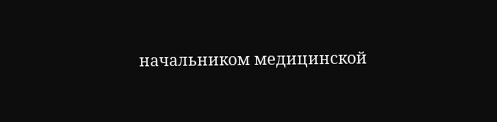начальником медицинской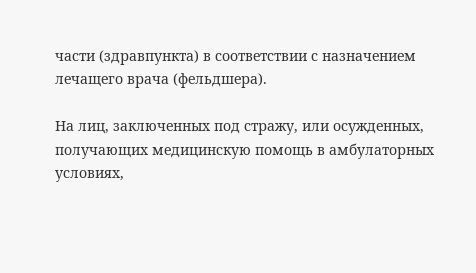части (здравпункта) в соответствии с назначением лечащего врача (фельдшера).

На лиц, заключенных под стражу, или осужденных, получающих медицинскую помощь в амбулаторных условиях,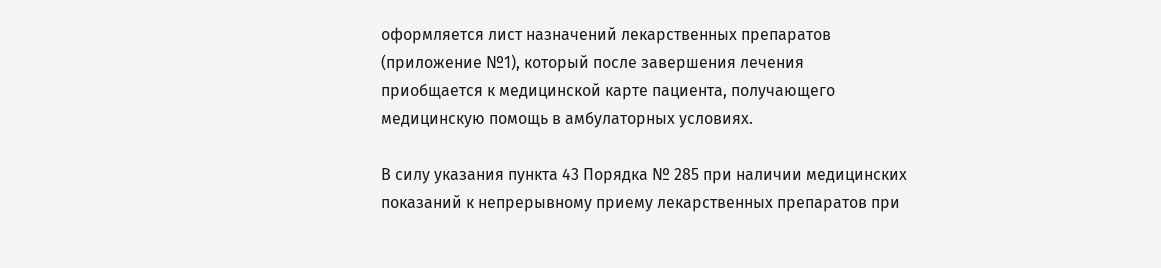оформляется лист назначений лекарственных препаратов (приложение №1), который после завершения лечения приобщается к медицинской карте пациента, получающего медицинскую помощь в амбулаторных условиях.

В силу указания пункта 43 Порядка № 285 при наличии медицинских показаний к непрерывному приему лекарственных препаратов при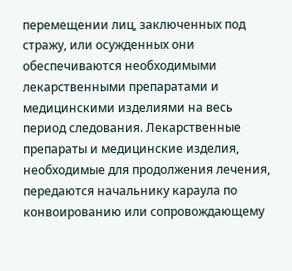перемещении лиц, заключенных под стражу, или осужденных они обеспечиваются необходимыми лекарственными препаратами и медицинскими изделиями на весь период следования. Лекарственные препараты и медицинские изделия, необходимые для продолжения лечения, передаются начальнику караула по конвоированию или сопровождающему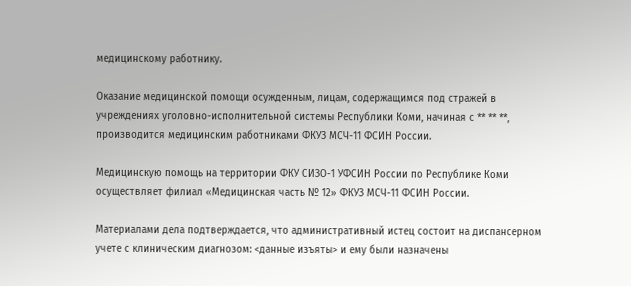медицинскому работнику.

Оказание медицинской помощи осужденным, лицам, содержащимся под стражей в учреждениях уголовно-исполнительной системы Республики Коми, начиная с ** ** **, производится медицинским работниками ФКУЗ МСЧ-11 ФСИН России.

Медицинскую помощь на территории ФКУ СИЗО-1 УФСИН России по Республике Коми осуществляет филиал «Медицинская часть № 12» ФКУЗ МСЧ-11 ФСИН России.

Материалами дела подтверждается, что административный истец состоит на диспансерном учете с клиническим диагнозом: <данные изъяты> и ему были назначены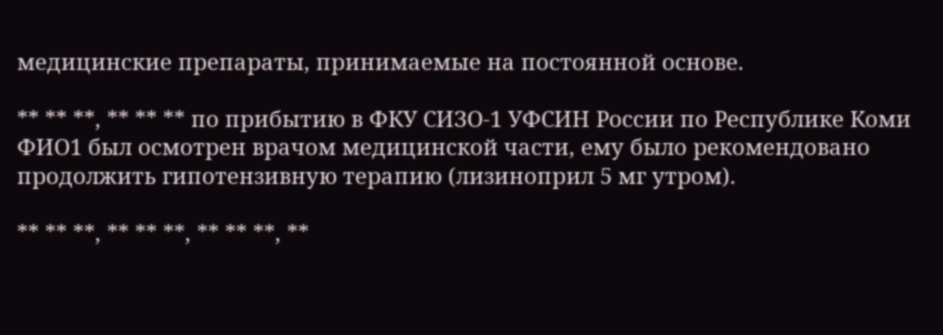медицинские препараты, принимаемые на постоянной основе.

** ** **, ** ** ** по прибытию в ФКУ СИЗО-1 УФСИН России по Республике Коми ФИО1 был осмотрен врачом медицинской части, ему было рекомендовано продолжить гипотензивную терапию (лизиноприл 5 мг утром).

** ** **, ** ** **, ** ** **, **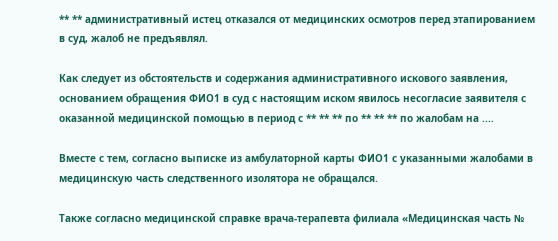** ** административный истец отказался от медицинских осмотров перед этапированием в суд, жалоб не предъявлял.

Как следует из обстоятельств и содержания административного искового заявления, основанием обращения ФИО1 в суд с настоящим иском явилось несогласие заявителя с оказанной медицинской помощью в период с ** ** ** по ** ** ** по жалобам на ....

Вместе с тем, согласно выписке из амбулаторной карты ФИО1 с указанными жалобами в медицинскую часть следственного изолятора не обращался.

Также согласно медицинской справке врача-терапевта филиала «Медицинская часть №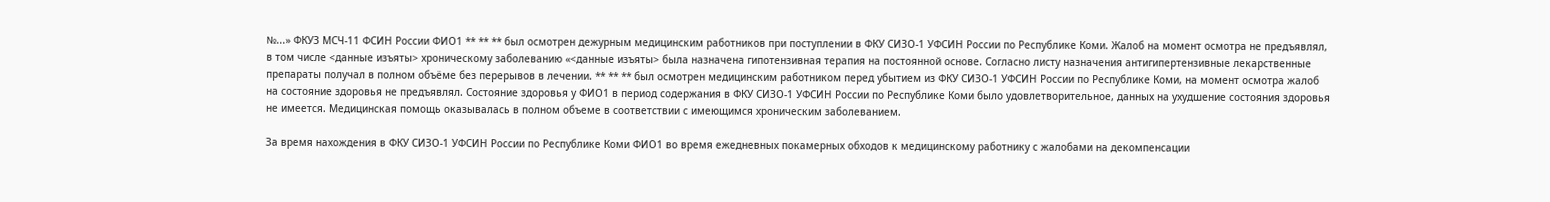№...» ФКУЗ МСЧ-11 ФСИН России ФИО1 ** ** ** был осмотрен дежурным медицинским работников при поступлении в ФКУ СИЗО-1 УФСИН России по Республике Коми. Жалоб на момент осмотра не предъявлял, в том числе <данные изъяты> хроническому заболеванию «<данные изъяты> была назначена гипотензивная терапия на постоянной основе. Согласно листу назначения антигипертензивные лекарственные препараты получал в полном объёме без перерывов в лечении. ** ** ** был осмотрен медицинским работником перед убытием из ФКУ СИЗО-1 УФСИН России по Республике Коми, на момент осмотра жалоб на состояние здоровья не предъявлял. Состояние здоровья у ФИО1 в период содержания в ФКУ СИЗО-1 УФСИН России по Республике Коми было удовлетворительное, данных на ухудшение состояния здоровья не имеется. Медицинская помощь оказывалась в полном объеме в соответствии с имеющимся хроническим заболеванием.

За время нахождения в ФКУ СИЗО-1 УФСИН России по Республике Коми ФИО1 во время ежедневных покамерных обходов к медицинскому работнику с жалобами на декомпенсации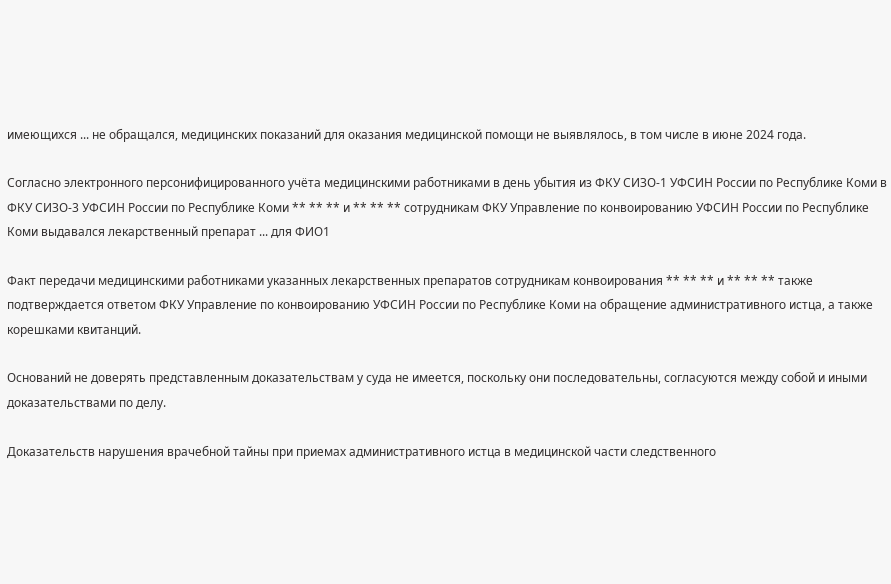имеющихся ... не обращался, медицинских показаний для оказания медицинской помощи не выявлялось, в том числе в июне 2024 года.

Согласно электронного персонифицированного учёта медицинскими работниками в день убытия из ФКУ СИЗО-1 УФСИН России по Республике Коми в ФКУ СИЗО-3 УФСИН России по Республике Коми ** ** ** и ** ** ** сотрудникам ФКУ Управление по конвоированию УФСИН России по Республике Коми выдавался лекарственный препарат ... для ФИО1

Факт передачи медицинскими работниками указанных лекарственных препаратов сотрудникам конвоирования ** ** ** и ** ** ** также подтверждается ответом ФКУ Управление по конвоированию УФСИН России по Республике Коми на обращение административного истца, а также корешками квитанций.

Оснований не доверять представленным доказательствам у суда не имеется, поскольку они последовательны, согласуются между собой и иными доказательствами по делу.

Доказательств нарушения врачебной тайны при приемах административного истца в медицинской части следственного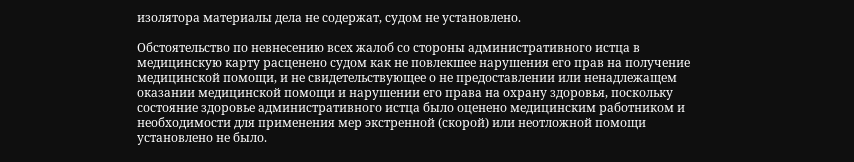изолятора материалы дела не содержат, судом не установлено.

Обстоятельство по невнесению всех жалоб со стороны административного истца в медицинскую карту расценено судом как не повлекшее нарушения его прав на получение медицинской помощи, и не свидетельствующее о не предоставлении или ненадлежащем оказании медицинской помощи и нарушении его права на охрану здоровья, поскольку состояние здоровье административного истца было оценено медицинским работником и необходимости для применения мер экстренной (скорой) или неотложной помощи установлено не было.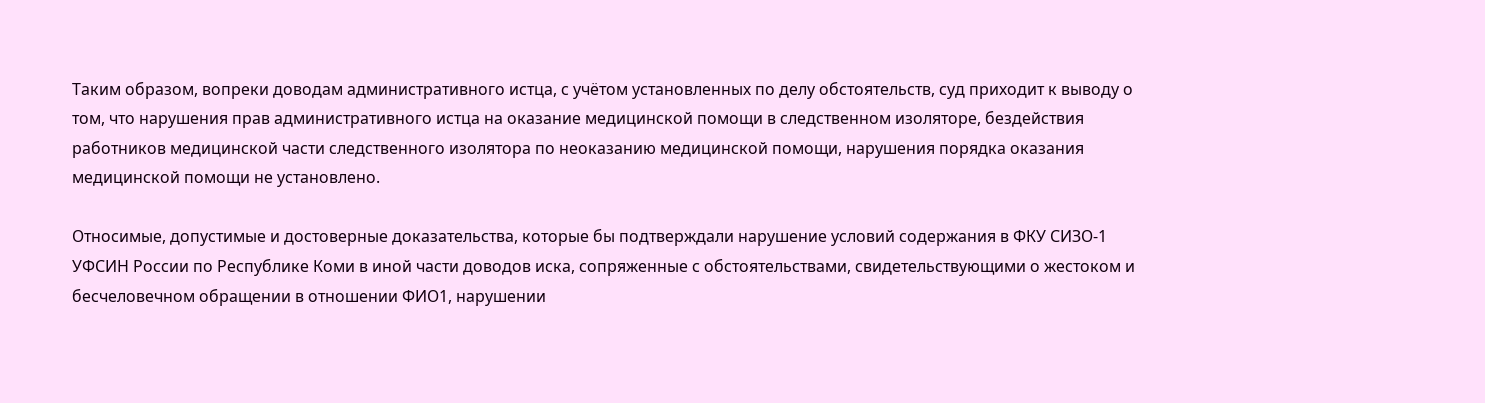Таким образом, вопреки доводам административного истца, с учётом установленных по делу обстоятельств, суд приходит к выводу о том, что нарушения прав административного истца на оказание медицинской помощи в следственном изоляторе, бездействия работников медицинской части следственного изолятора по неоказанию медицинской помощи, нарушения порядка оказания медицинской помощи не установлено.

Относимые, допустимые и достоверные доказательства, которые бы подтверждали нарушение условий содержания в ФКУ СИЗО-1 УФСИН России по Республике Коми в иной части доводов иска, сопряженные с обстоятельствами, свидетельствующими о жестоком и бесчеловечном обращении в отношении ФИО1, нарушении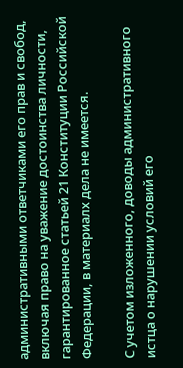административными ответчиками его прав и свобод, включая право на уважение достоинства личности, гарантированное статьей 21 Конституции Российской Федерации, в материалх дела не имеется.

С учетом изложенного, доводы административного истца о нарушении условий его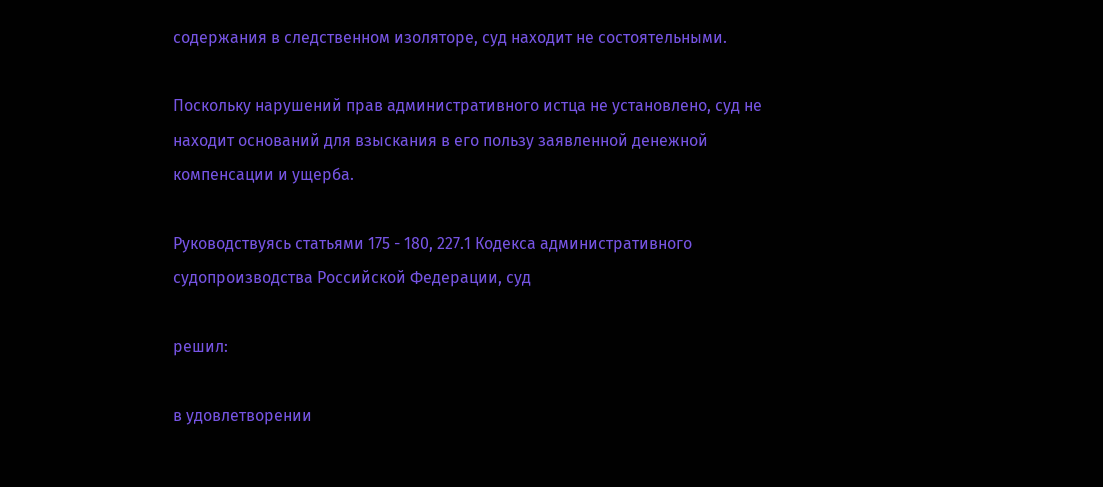содержания в следственном изоляторе, суд находит не состоятельными.

Поскольку нарушений прав административного истца не установлено, суд не находит оснований для взыскания в его пользу заявленной денежной компенсации и ущерба.

Руководствуясь статьями 175 - 180, 227.1 Кодекса административного судопроизводства Российской Федерации, суд

решил:

в удовлетворении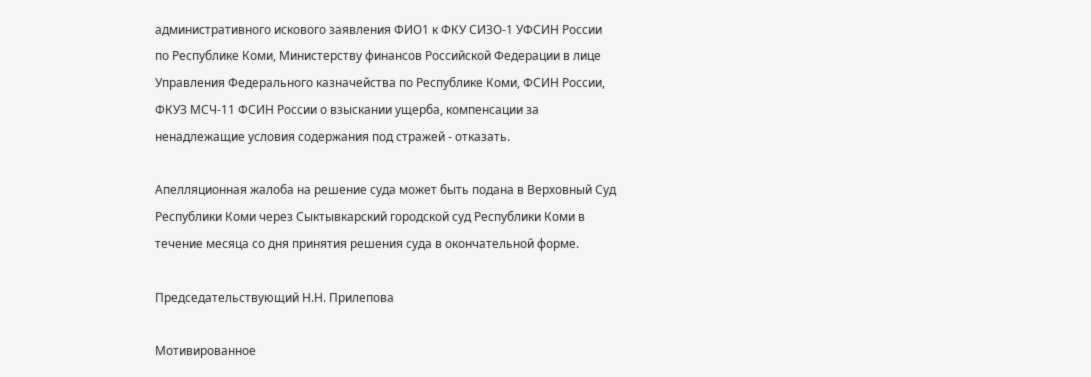административного искового заявления ФИО1 к ФКУ СИЗО-1 УФСИН России по Республике Коми, Министерству финансов Российской Федерации в лице Управления Федерального казначейства по Республике Коми, ФСИН России, ФКУЗ МСЧ-11 ФСИН России о взыскании ущерба, компенсации за ненадлежащие условия содержания под стражей - отказать.

Апелляционная жалоба на решение суда может быть подана в Верховный Суд Республики Коми через Сыктывкарский городской суд Республики Коми в течение месяца со дня принятия решения суда в окончательной форме.

Председательствующий Н.Н. Прилепова

Мотивированное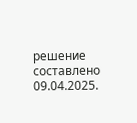решение составлено 09.04.2025.